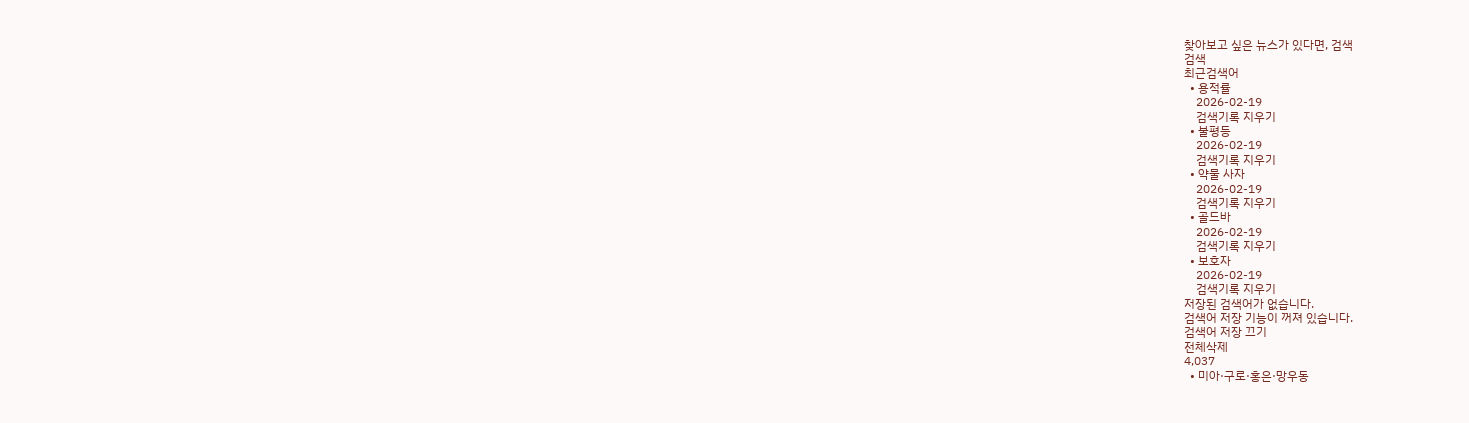찾아보고 싶은 뉴스가 있다면, 검색
검색
최근검색어
  • 용적률
    2026-02-19
    검색기록 지우기
  • 불평등
    2026-02-19
    검색기록 지우기
  • 약물 사자
    2026-02-19
    검색기록 지우기
  • 골드바
    2026-02-19
    검색기록 지우기
  • 보호자
    2026-02-19
    검색기록 지우기
저장된 검색어가 없습니다.
검색어 저장 기능이 꺼져 있습니다.
검색어 저장 끄기
전체삭제
4,037
  • 미아·구로·홍은·망우동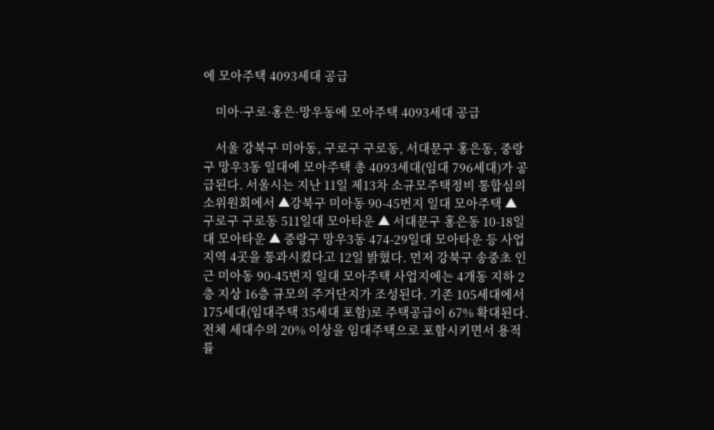에 모아주택 4093세대 공급

    미아·구로·홍은·망우동에 모아주택 4093세대 공급

    서울 강북구 미아동, 구로구 구로동, 서대문구 홍은동, 중랑구 망우3동 일대에 모아주택 총 4093세대(임대 796세대)가 공급된다. 서울시는 지난 11일 제13차 소규모주택정비 통합심의 소위원회에서 ▲강북구 미아동 90-45번지 일대 모아주택 ▲ 구로구 구로동 511일대 모아타운 ▲ 서대문구 홍은동 10-18일대 모아타운 ▲ 중랑구 망우3동 474-29일대 모아타운 등 사업지역 4곳을 통과시켰다고 12일 밝혔다. 먼저 강북구 송중초 인근 미아동 90-45번지 일대 모아주택 사업지에는 4개동 지하 2층 지상 16층 규모의 주거단지가 조성된다. 기존 105세대에서 175세대(임대주택 35세대 포함)로 주택공급이 67% 확대된다. 전체 세대수의 20% 이상을 임대주택으로 포함시키면서 용적률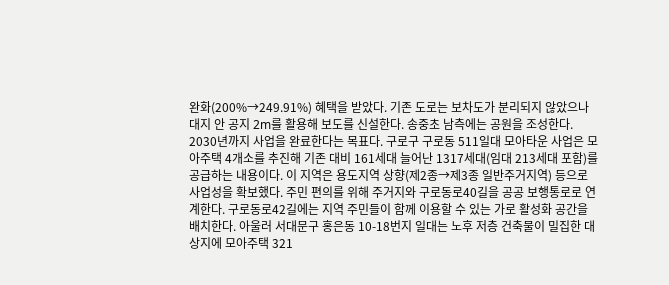완화(200%→249.91%) 혜택을 받았다. 기존 도로는 보차도가 분리되지 않았으나 대지 안 공지 2m를 활용해 보도를 신설한다. 송중초 남측에는 공원을 조성한다. 2030년까지 사업을 완료한다는 목표다. 구로구 구로동 511일대 모아타운 사업은 모아주택 4개소를 추진해 기존 대비 161세대 늘어난 1317세대(임대 213세대 포함)를 공급하는 내용이다. 이 지역은 용도지역 상향(제2종→제3종 일반주거지역) 등으로 사업성을 확보했다. 주민 편의를 위해 주거지와 구로동로40길을 공공 보행통로로 연계한다. 구로동로42길에는 지역 주민들이 함께 이용할 수 있는 가로 활성화 공간을 배치한다. 아울러 서대문구 홍은동 10-18번지 일대는 노후 저층 건축물이 밀집한 대상지에 모아주택 321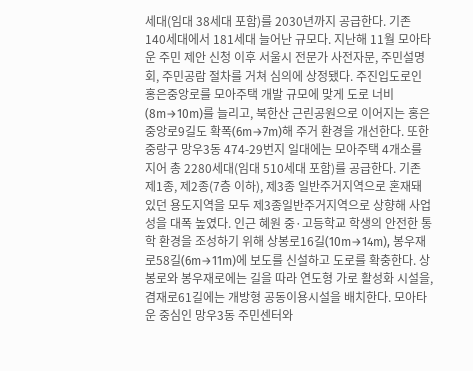세대(임대 38세대 포함)를 2030년까지 공급한다. 기존 140세대에서 181세대 늘어난 규모다. 지난해 11월 모아타운 주민 제안 신청 이후 서울시 전문가 사전자문, 주민설명회, 주민공람 절차를 거쳐 심의에 상정됐다. 주진입도로인 홍은중앙로를 모아주택 개발 규모에 맞게 도로 너비(8m→10m)를 늘리고, 북한산 근린공원으로 이어지는 홍은중앙로9길도 확폭(6m→7m)해 주거 환경을 개선한다. 또한 중랑구 망우3동 474-29번지 일대에는 모아주택 4개소를 지어 총 2280세대(임대 510세대 포함)를 공급한다. 기존 제1종, 제2종(7층 이하), 제3종 일반주거지역으로 혼재돼 있던 용도지역을 모두 제3종일반주거지역으로 상향해 사업성을 대폭 높였다. 인근 혜원 중·고등학교 학생의 안전한 통학 환경을 조성하기 위해 상봉로16길(10m→14m), 봉우재로58길(6m→11m)에 보도를 신설하고 도로를 확충한다. 상봉로와 봉우재로에는 길을 따라 연도형 가로 활성화 시설을, 겸재로61길에는 개방형 공동이용시설을 배치한다. 모아타운 중심인 망우3동 주민센터와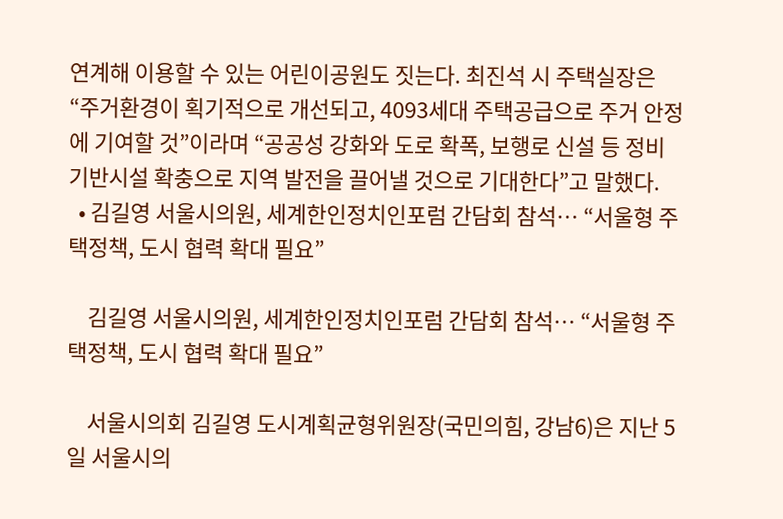연계해 이용할 수 있는 어린이공원도 짓는다. 최진석 시 주택실장은 “주거환경이 획기적으로 개선되고, 4093세대 주택공급으로 주거 안정에 기여할 것”이라며 “공공성 강화와 도로 확폭, 보행로 신설 등 정비기반시설 확충으로 지역 발전을 끌어낼 것으로 기대한다”고 말했다.
  • 김길영 서울시의원, 세계한인정치인포럼 간담회 참석… “서울형 주택정책, 도시 협력 확대 필요”

    김길영 서울시의원, 세계한인정치인포럼 간담회 참석… “서울형 주택정책, 도시 협력 확대 필요”

    서울시의회 김길영 도시계획균형위원장(국민의힘, 강남6)은 지난 5일 서울시의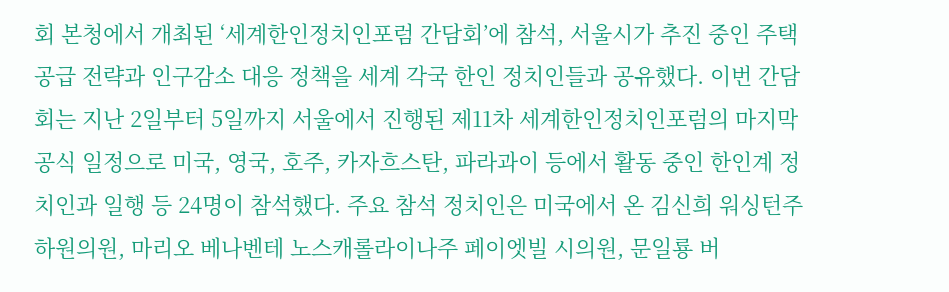회 본청에서 개최된 ‘세계한인정치인포럼 간담회’에 참석, 서울시가 추진 중인 주택공급 전략과 인구감소 대응 정책을 세계 각국 한인 정치인들과 공유했다. 이번 간담회는 지난 2일부터 5일까지 서울에서 진행된 제11차 세계한인정치인포럼의 마지막 공식 일정으로 미국, 영국, 호주, 카자흐스탄, 파라과이 등에서 활동 중인 한인계 정치인과 일행 등 24명이 참석했다. 주요 참석 정치인은 미국에서 온 김신희 워싱턴주 하원의원, 마리오 베나벤테 노스캐롤라이나주 페이엣빌 시의원, 문일룡 버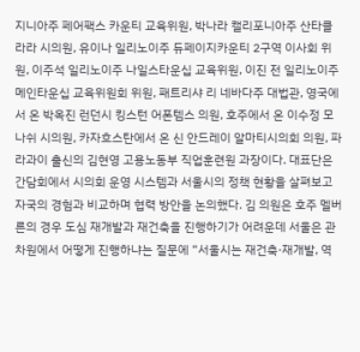지니아주 페어팩스 카운티 교육위원, 박나라 캘리포니아주 산타클라라 시의원, 유이나 일리노이주 듀페이지카운티 2구역 이사회 위원, 이주석 일리노이주 나일스타운십 교육위원, 이진 전 일리노이주 메인타운십 교육위원회 위원, 패트리샤 리 네바다주 대법관, 영국에서 온 박옥진 런던시 킹스턴 어폰템스 의원, 호주에서 온 이수정 모나쉬 시의원, 카자흐스탄에서 온 신 안드레이 알마티시의회 의원, 파라과이 출신의 김현영 고용노동부 직업훈련원 과장이다. 대표단은 간담회에서 시의회 운영 시스템과 서울시의 정책 현황을 살펴보고 자국의 경험과 비교하며 협력 방안을 논의했다. 김 의원은 호주 멜버른의 경우 도심 재개발과 재건축을 진행하기가 어려운데 서울은 관차원에서 어떻게 진행하냐는 질문에 “서울시는 재건축·재개발, 역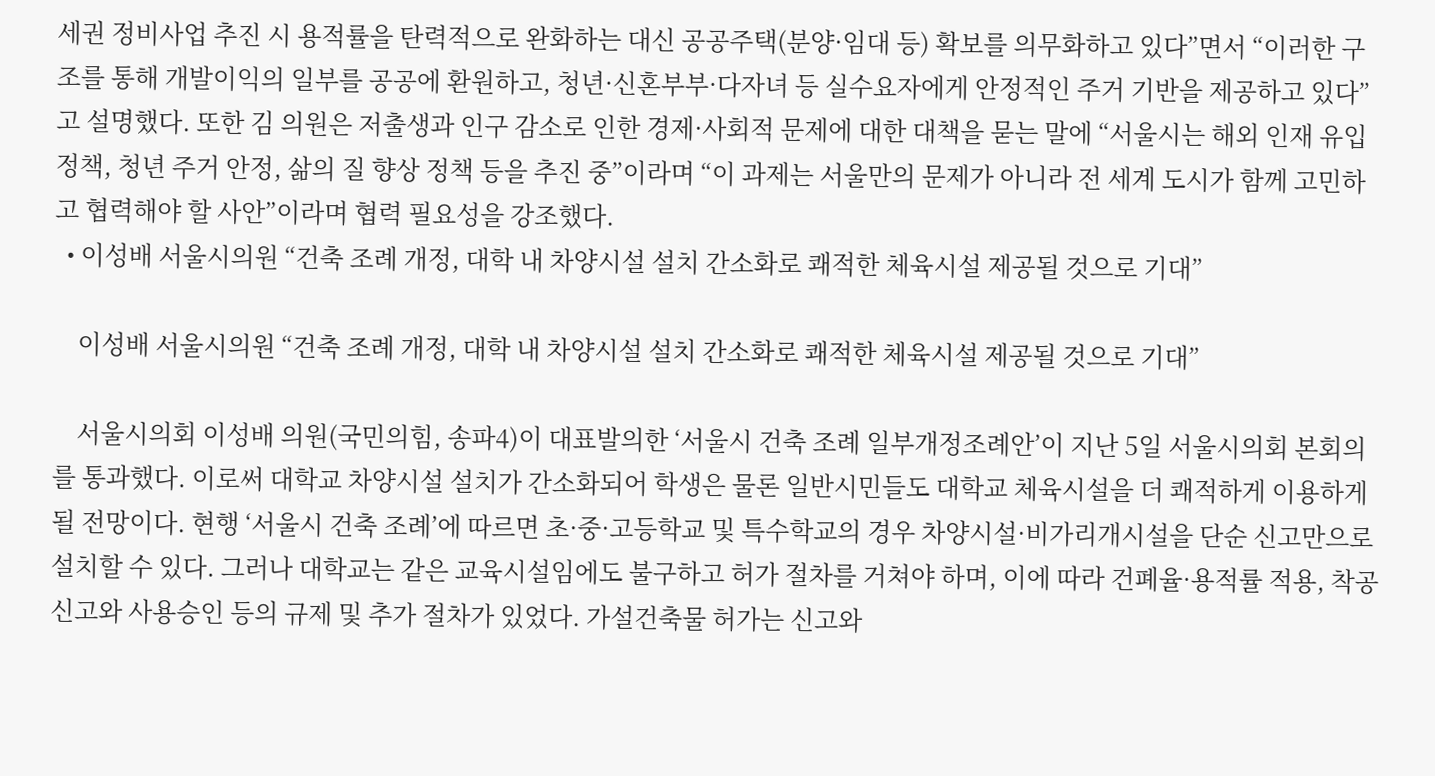세권 정비사업 추진 시 용적률을 탄력적으로 완화하는 대신 공공주택(분양·임대 등) 확보를 의무화하고 있다”면서 “이러한 구조를 통해 개발이익의 일부를 공공에 환원하고, 청년·신혼부부·다자녀 등 실수요자에게 안정적인 주거 기반을 제공하고 있다”고 설명했다. 또한 김 의원은 저출생과 인구 감소로 인한 경제·사회적 문제에 대한 대책을 묻는 말에 “서울시는 해외 인재 유입 정책, 청년 주거 안정, 삶의 질 향상 정책 등을 추진 중”이라며 “이 과제는 서울만의 문제가 아니라 전 세계 도시가 함께 고민하고 협력해야 할 사안”이라며 협력 필요성을 강조했다.
  • 이성배 서울시의원 “건축 조례 개정, 대학 내 차양시설 설치 간소화로 쾌적한 체육시설 제공될 것으로 기대”

    이성배 서울시의원 “건축 조례 개정, 대학 내 차양시설 설치 간소화로 쾌적한 체육시설 제공될 것으로 기대”

    서울시의회 이성배 의원(국민의힘, 송파4)이 대표발의한 ‘서울시 건축 조례 일부개정조례안’이 지난 5일 서울시의회 본회의를 통과했다. 이로써 대학교 차양시설 설치가 간소화되어 학생은 물론 일반시민들도 대학교 체육시설을 더 쾌적하게 이용하게 될 전망이다. 현행 ‘서울시 건축 조례’에 따르면 초·중·고등학교 및 특수학교의 경우 차양시설·비가리개시설을 단순 신고만으로 설치할 수 있다. 그러나 대학교는 같은 교육시설임에도 불구하고 허가 절차를 거쳐야 하며, 이에 따라 건폐율·용적률 적용, 착공신고와 사용승인 등의 규제 및 추가 절차가 있었다. 가설건축물 허가는 신고와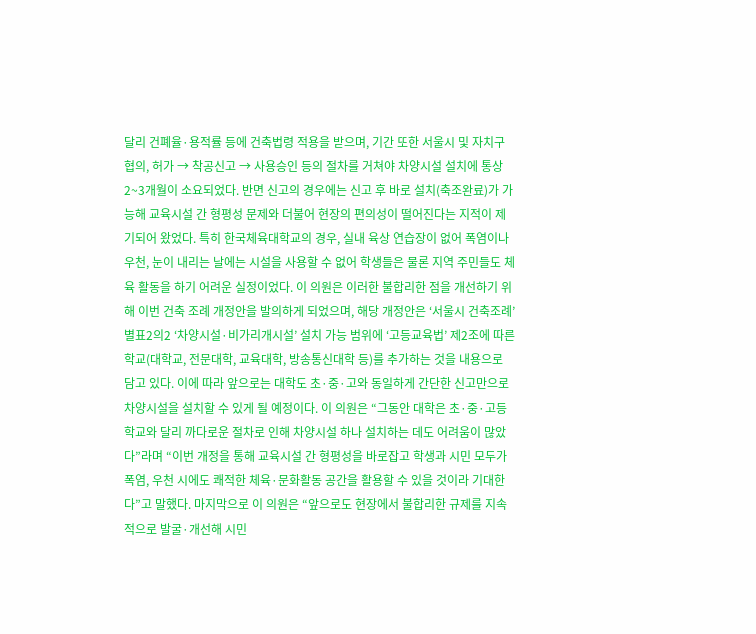달리 건폐율·용적률 등에 건축법령 적용을 받으며, 기간 또한 서울시 및 자치구 협의, 허가 → 착공신고 → 사용승인 등의 절차를 거쳐야 차양시설 설치에 통상 2~3개월이 소요되었다. 반면 신고의 경우에는 신고 후 바로 설치(축조완료)가 가능해 교육시설 간 형평성 문제와 더불어 현장의 편의성이 떨어진다는 지적이 제기되어 왔었다. 특히 한국체육대학교의 경우, 실내 육상 연습장이 없어 폭염이나 우천, 눈이 내리는 날에는 시설을 사용할 수 없어 학생들은 물론 지역 주민들도 체육 활동을 하기 어려운 실정이었다. 이 의원은 이러한 불합리한 점을 개선하기 위해 이번 건축 조례 개정안을 발의하게 되었으며, 해당 개정안은 ‘서울시 건축조례’ 별표2의2 ‘차양시설·비가리개시설’ 설치 가능 범위에 ‘고등교육법’ 제2조에 따른 학교(대학교, 전문대학, 교육대학, 방송통신대학 등)를 추가하는 것을 내용으로 담고 있다. 이에 따라 앞으로는 대학도 초·중·고와 동일하게 간단한 신고만으로 차양시설을 설치할 수 있게 될 예정이다. 이 의원은 “그동안 대학은 초·중·고등학교와 달리 까다로운 절차로 인해 차양시설 하나 설치하는 데도 어려움이 많았다”라며 “이번 개정을 통해 교육시설 간 형평성을 바로잡고 학생과 시민 모두가 폭염, 우천 시에도 쾌적한 체육·문화활동 공간을 활용할 수 있을 것이라 기대한다”고 말했다. 마지막으로 이 의원은 “앞으로도 현장에서 불합리한 규제를 지속적으로 발굴·개선해 시민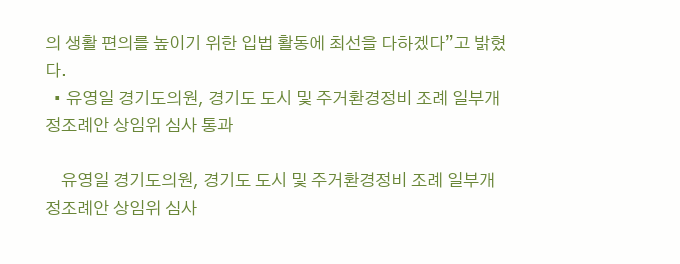의 생활 편의를 높이기 위한 입법 활동에 최선을 다하겠다”고 밝혔다.
  • 유영일 경기도의원, 경기도 도시 및 주거환경정비 조례 일부개정조례안 상임위 심사 통과

    유영일 경기도의원, 경기도 도시 및 주거환경정비 조례 일부개정조례안 상임위 심사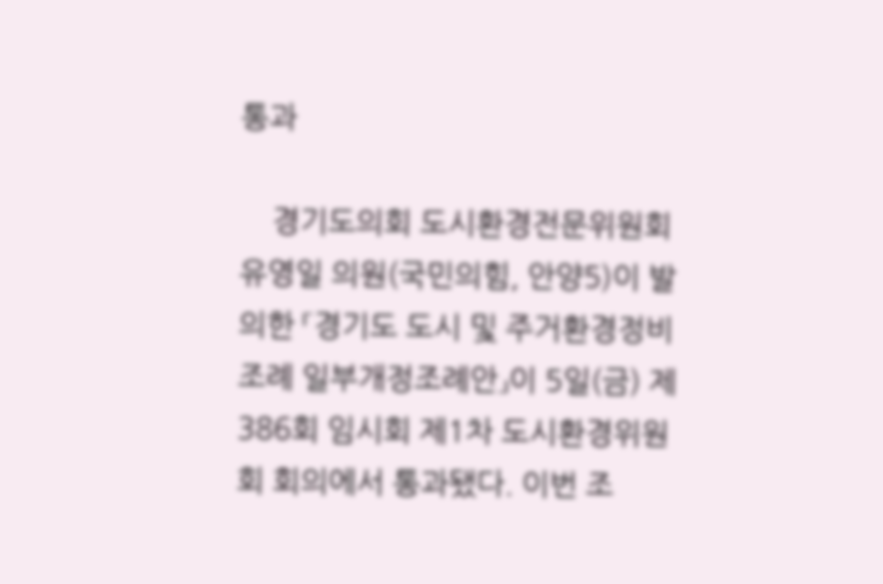통과

    경기도의회 도시환경전문위원회 유영일 의원(국민의힘, 안양5)이 발의한 「경기도 도시 및 주거환경정비 조례 일부개정조례안」이 5일(금) 제386회 임시회 제1차 도시환경위원회 회의에서 통과됐다. 이번 조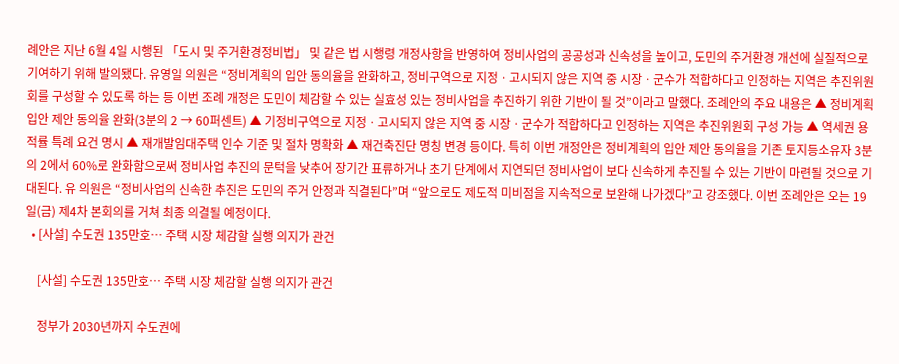례안은 지난 6월 4일 시행된 「도시 및 주거환경정비법」 및 같은 법 시행령 개정사항을 반영하여 정비사업의 공공성과 신속성을 높이고, 도민의 주거환경 개선에 실질적으로 기여하기 위해 발의됐다. 유영일 의원은 “정비계획의 입안 동의율을 완화하고, 정비구역으로 지정ㆍ고시되지 않은 지역 중 시장ㆍ군수가 적합하다고 인정하는 지역은 추진위원회를 구성할 수 있도록 하는 등 이번 조례 개정은 도민이 체감할 수 있는 실효성 있는 정비사업을 추진하기 위한 기반이 될 것”이라고 말했다. 조례안의 주요 내용은 ▲ 정비계획 입안 제안 동의율 완화(3분의 2 → 60퍼센트) ▲ 기정비구역으로 지정ㆍ고시되지 않은 지역 중 시장ㆍ군수가 적합하다고 인정하는 지역은 추진위원회 구성 가능 ▲ 역세권 용적률 특례 요건 명시 ▲ 재개발임대주택 인수 기준 및 절차 명확화 ▲ 재건축진단 명칭 변경 등이다. 특히 이번 개정안은 정비계획의 입안 제안 동의율을 기존 토지등소유자 3분의 2에서 60%로 완화함으로써 정비사업 추진의 문턱을 낮추어 장기간 표류하거나 초기 단계에서 지연되던 정비사업이 보다 신속하게 추진될 수 있는 기반이 마련될 것으로 기대된다. 유 의원은 “정비사업의 신속한 추진은 도민의 주거 안정과 직결된다”며 “앞으로도 제도적 미비점을 지속적으로 보완해 나가겠다”고 강조했다. 이번 조례안은 오는 19일(금) 제4차 본회의를 거쳐 최종 의결될 예정이다.
  • [사설] 수도권 135만호… 주택 시장 체감할 실행 의지가 관건

    [사설] 수도권 135만호… 주택 시장 체감할 실행 의지가 관건

    정부가 2030년까지 수도권에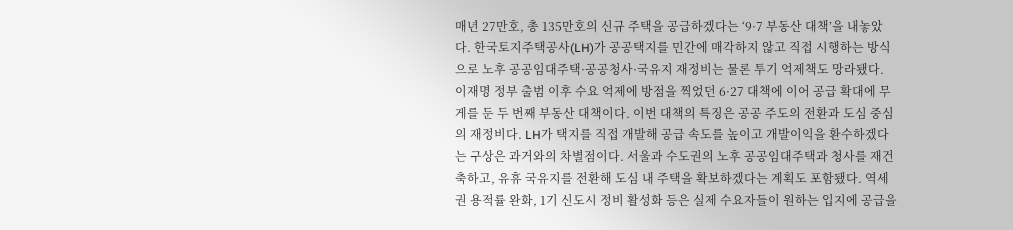매년 27만호, 총 135만호의 신규 주택을 공급하겠다는 ‘9·7 부동산 대책’을 내놓았다. 한국토지주택공사(LH)가 공공택지를 민간에 매각하지 않고 직접 시행하는 방식으로 노후 공공임대주택·공공청사·국유지 재정비는 물론 투기 억제책도 망라됐다. 이재명 정부 출범 이후 수요 억제에 방점을 찍었던 6·27 대책에 이어 공급 확대에 무게를 둔 두 번째 부동산 대책이다. 이번 대책의 특징은 공공 주도의 전환과 도심 중심의 재정비다. LH가 택지를 직접 개발해 공급 속도를 높이고 개발이익을 환수하겠다는 구상은 과거와의 차별점이다. 서울과 수도권의 노후 공공임대주택과 청사를 재건축하고, 유휴 국유지를 전환해 도심 내 주택을 확보하겠다는 계획도 포함됐다. 역세권 용적률 완화, 1기 신도시 정비 활성화 등은 실제 수요자들이 원하는 입지에 공급을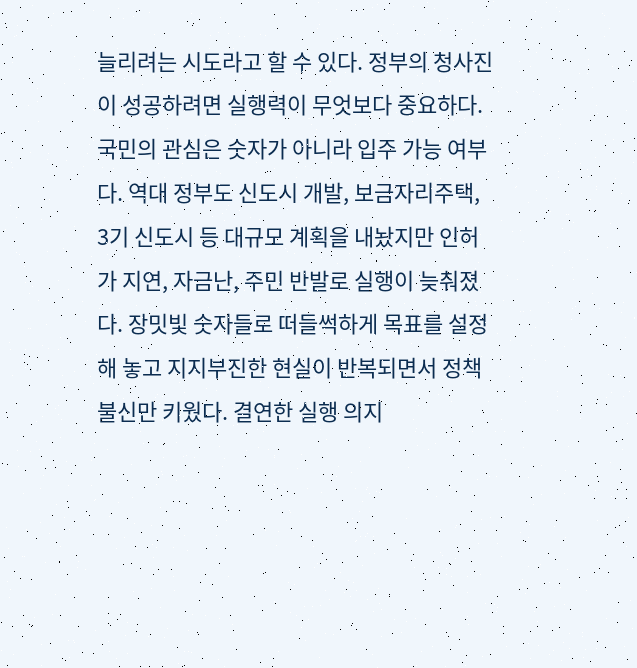늘리려는 시도라고 할 수 있다. 정부의 청사진이 성공하려면 실행력이 무엇보다 중요하다. 국민의 관심은 숫자가 아니라 입주 가능 여부다. 역대 정부도 신도시 개발, 보금자리주택, 3기 신도시 등 대규모 계획을 내놨지만 인허가 지연, 자금난, 주민 반발로 실행이 늦춰졌다. 장밋빛 숫자들로 떠들썩하게 목표를 설정해 놓고 지지부진한 현실이 반복되면서 정책 불신만 키웠다. 결연한 실행 의지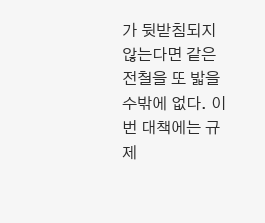가 뒷받침되지 않는다면 같은 전철을 또 밟을 수밖에 없다. 이번 대책에는 규제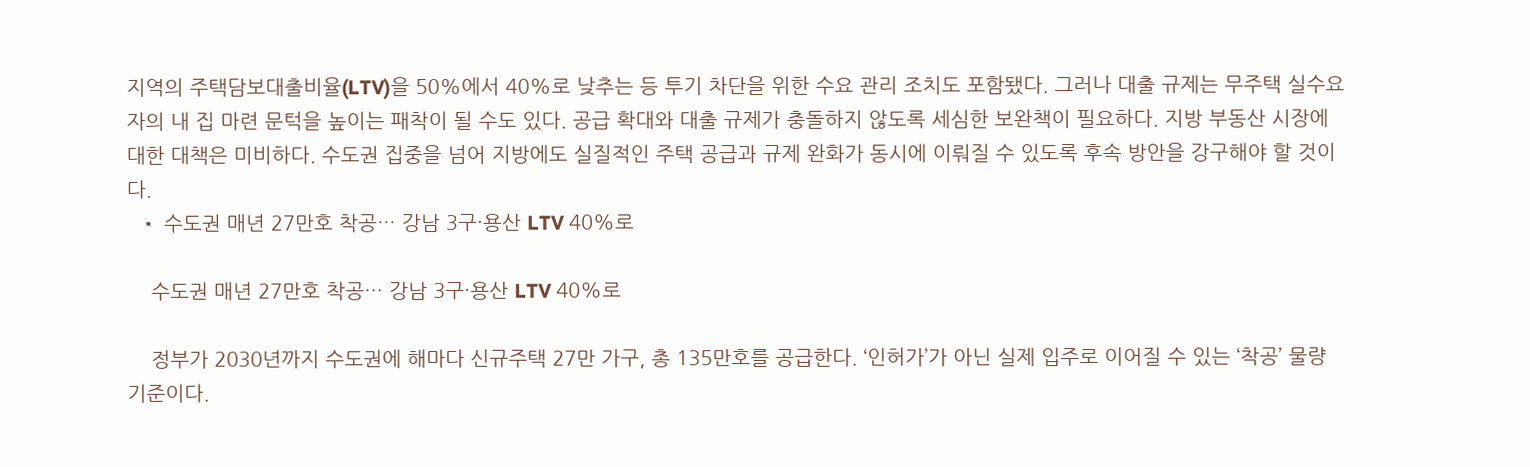지역의 주택담보대출비율(LTV)을 50%에서 40%로 낮추는 등 투기 차단을 위한 수요 관리 조치도 포함됐다. 그러나 대출 규제는 무주택 실수요자의 내 집 마련 문턱을 높이는 패착이 될 수도 있다. 공급 확대와 대출 규제가 충돌하지 않도록 세심한 보완책이 필요하다. 지방 부동산 시장에 대한 대책은 미비하다. 수도권 집중을 넘어 지방에도 실질적인 주택 공급과 규제 완화가 동시에 이뤄질 수 있도록 후속 방안을 강구해야 할 것이다.
  • 수도권 매년 27만호 착공… 강남 3구·용산 LTV 40%로

    수도권 매년 27만호 착공… 강남 3구·용산 LTV 40%로

    정부가 2030년까지 수도권에 해마다 신규주택 27만 가구, 총 135만호를 공급한다. ‘인허가’가 아닌 실제 입주로 이어질 수 있는 ‘착공’ 물량 기준이다.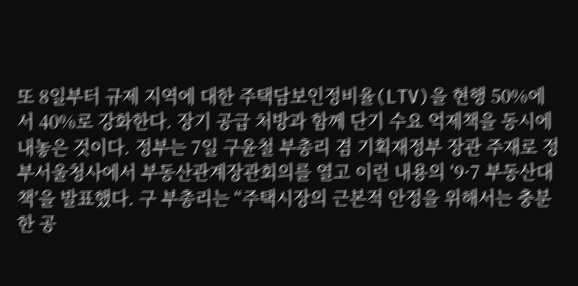또 8일부터 규제 지역에 대한 주택담보인정비율(LTV)을 현행 50%에서 40%로 강화한다. 장기 공급 처방과 함께 단기 수요 억제책을 동시에 내놓은 것이다. 정부는 7일 구윤철 부총리 겸 기획재정부 장관 주재로 정부서울청사에서 부동산관계장관회의를 열고 이런 내용의 ‘9·7 부동산대책’을 발표했다. 구 부총리는 “주택시장의 근본적 안정을 위해서는 충분한 공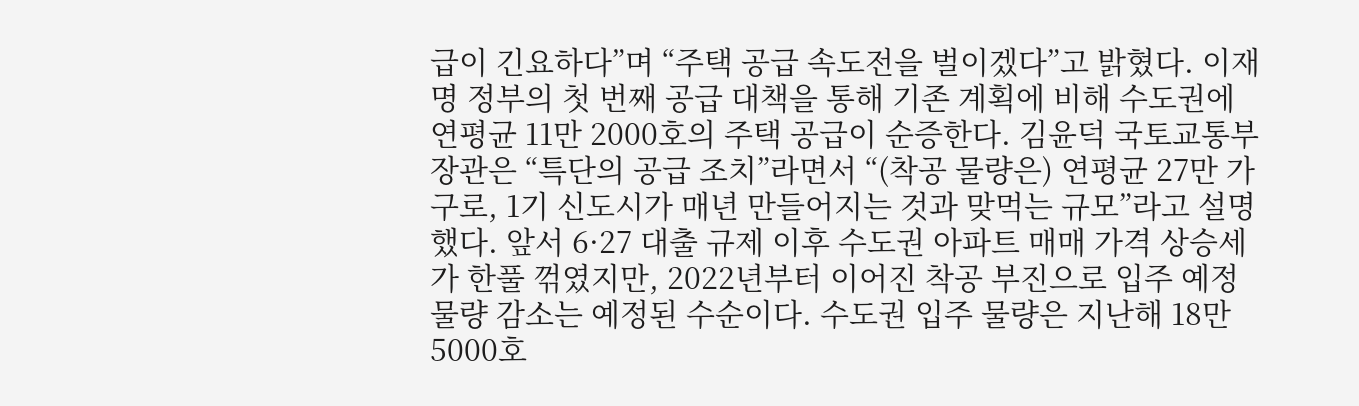급이 긴요하다”며 “주택 공급 속도전을 벌이겠다”고 밝혔다. 이재명 정부의 첫 번째 공급 대책을 통해 기존 계획에 비해 수도권에 연평균 11만 2000호의 주택 공급이 순증한다. 김윤덕 국토교통부 장관은 “특단의 공급 조치”라면서 “(착공 물량은) 연평균 27만 가구로, 1기 신도시가 매년 만들어지는 것과 맞먹는 규모”라고 설명했다. 앞서 6·27 대출 규제 이후 수도권 아파트 매매 가격 상승세가 한풀 꺾였지만, 2022년부터 이어진 착공 부진으로 입주 예정 물량 감소는 예정된 수순이다. 수도권 입주 물량은 지난해 18만 5000호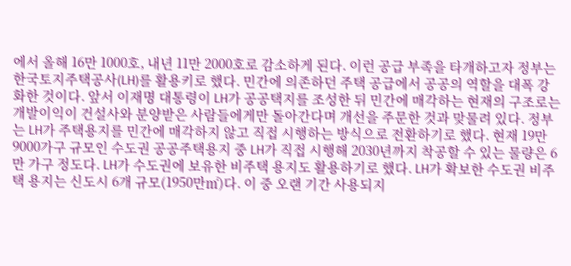에서 올해 16만 1000호, 내년 11만 2000호로 감소하게 된다. 이런 공급 부족을 타개하고자 정부는 한국토지주택공사(LH)를 활용키로 했다. 민간에 의존하던 주택 공급에서 공공의 역할을 대폭 강화한 것이다. 앞서 이재명 대통령이 LH가 공공택지를 조성한 뒤 민간에 매각하는 현재의 구조로는 개발이익이 건설사와 분양받은 사람들에게만 돌아간다며 개선을 주문한 것과 맞물려 있다. 정부는 LH가 주택용지를 민간에 매각하지 않고 직접 시행하는 방식으로 전환하기로 했다. 현재 19만 9000가구 규모인 수도권 공공주택용지 중 LH가 직접 시행해 2030년까지 착공할 수 있는 물량은 6만 가구 정도다. LH가 수도권에 보유한 비주택 용지도 활용하기로 했다. LH가 확보한 수도권 비주택 용지는 신도시 6개 규모(1950만㎡)다. 이 중 오랜 기간 사용되지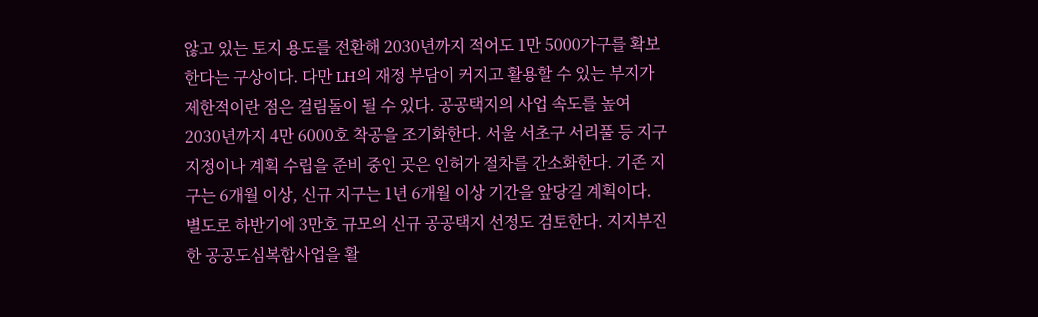않고 있는 토지 용도를 전환해 2030년까지 적어도 1만 5000가구를 확보한다는 구상이다. 다만 LH의 재정 부담이 커지고 활용할 수 있는 부지가 제한적이란 점은 걸림돌이 될 수 있다. 공공택지의 사업 속도를 높여 2030년까지 4만 6000호 착공을 조기화한다. 서울 서초구 서리풀 등 지구 지정이나 계획 수립을 준비 중인 곳은 인허가 절차를 간소화한다. 기존 지구는 6개월 이상, 신규 지구는 1년 6개월 이상 기간을 앞당길 계획이다. 별도로 하반기에 3만호 규모의 신규 공공택지 선정도 검토한다. 지지부진한 공공도심복합사업을 활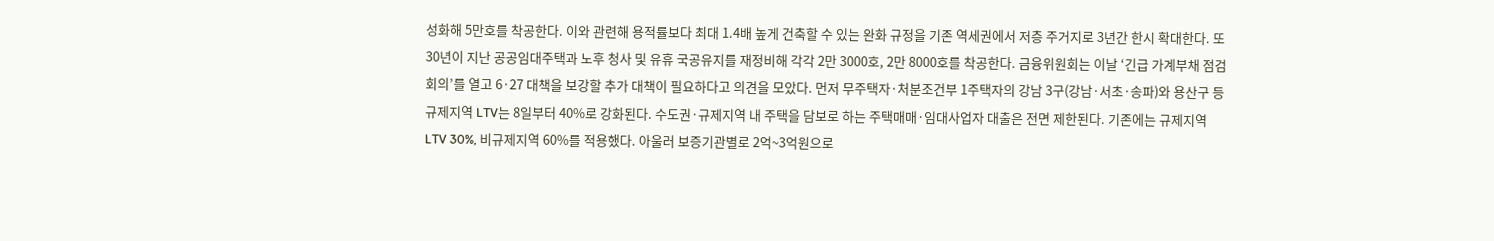성화해 5만호를 착공한다. 이와 관련해 용적률보다 최대 1.4배 높게 건축할 수 있는 완화 규정을 기존 역세권에서 저층 주거지로 3년간 한시 확대한다. 또 30년이 지난 공공임대주택과 노후 청사 및 유휴 국공유지를 재정비해 각각 2만 3000호, 2만 8000호를 착공한다. 금융위원회는 이날 ‘긴급 가계부채 점검회의’를 열고 6·27 대책을 보강할 추가 대책이 필요하다고 의견을 모았다. 먼저 무주택자·처분조건부 1주택자의 강남 3구(강남·서초·송파)와 용산구 등 규제지역 LTV는 8일부터 40%로 강화된다. 수도권·규제지역 내 주택을 담보로 하는 주택매매·임대사업자 대출은 전면 제한된다. 기존에는 규제지역 LTV 30%, 비규제지역 60%를 적용했다. 아울러 보증기관별로 2억~3억원으로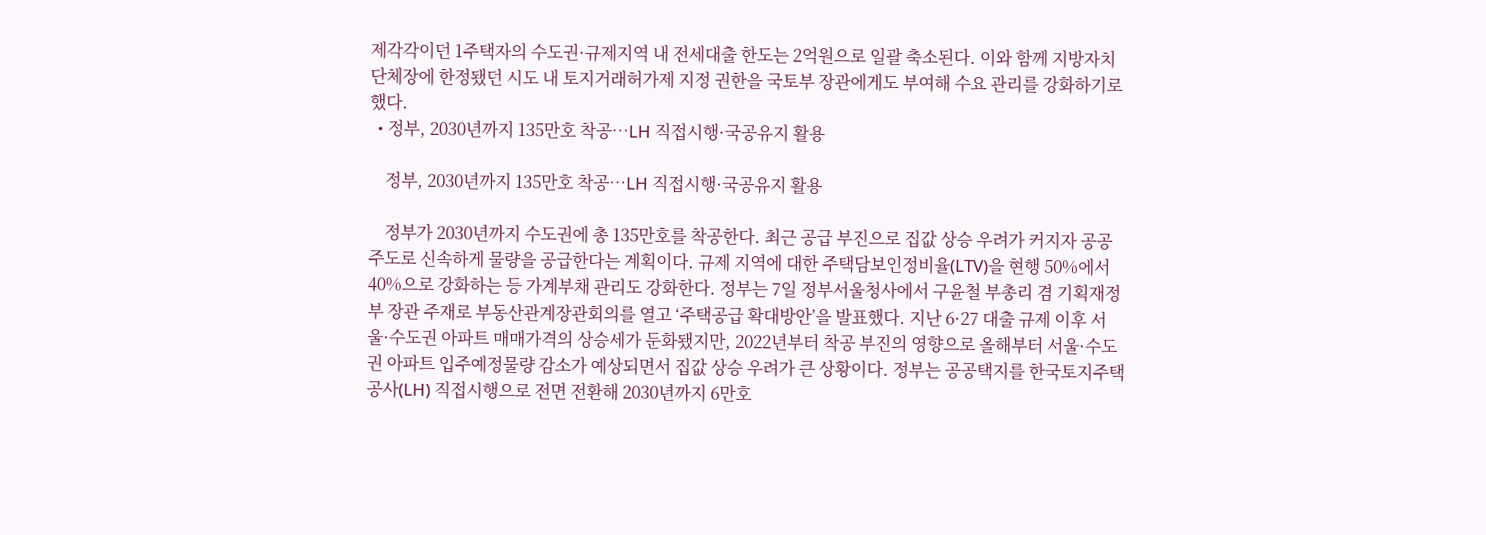제각각이던 1주택자의 수도권·규제지역 내 전세대출 한도는 2억원으로 일괄 축소된다. 이와 함께 지방자치단체장에 한정됐던 시도 내 토지거래허가제 지정 권한을 국토부 장관에게도 부여해 수요 관리를 강화하기로 했다.
  • 정부, 2030년까지 135만호 착공…LH 직접시행·국공유지 활용

    정부, 2030년까지 135만호 착공…LH 직접시행·국공유지 활용

    정부가 2030년까지 수도권에 총 135만호를 착공한다. 최근 공급 부진으로 집값 상승 우려가 커지자 공공 주도로 신속하게 물량을 공급한다는 계획이다. 규제 지역에 대한 주택담보인정비율(LTV)을 현행 50%에서 40%으로 강화하는 등 가계부채 관리도 강화한다. 정부는 7일 정부서울청사에서 구윤철 부총리 겸 기획재정부 장관 주재로 부동산관계장관회의를 열고 ‘주택공급 확대방안’을 발표했다. 지난 6·27 대출 규제 이후 서울·수도권 아파트 매매가격의 상승세가 둔화됐지만, 2022년부터 착공 부진의 영향으로 올해부터 서울·수도권 아파트 입주예정물량 감소가 예상되면서 집값 상승 우려가 큰 상황이다. 정부는 공공택지를 한국토지주택공사(LH) 직접시행으로 전면 전환해 2030년까지 6만호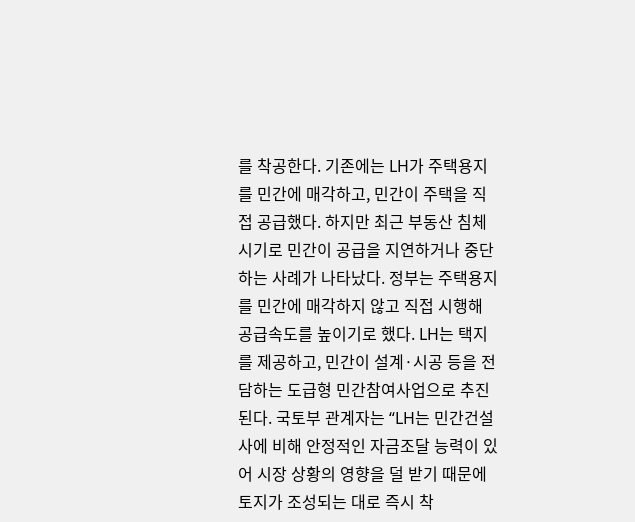를 착공한다. 기존에는 LH가 주택용지를 민간에 매각하고, 민간이 주택을 직접 공급했다. 하지만 최근 부동산 침체 시기로 민간이 공급을 지연하거나 중단하는 사례가 나타났다. 정부는 주택용지를 민간에 매각하지 않고 직접 시행해 공급속도를 높이기로 했다. LH는 택지를 제공하고, 민간이 설계·시공 등을 전담하는 도급형 민간참여사업으로 추진된다. 국토부 관계자는 “LH는 민간건설사에 비해 안정적인 자금조달 능력이 있어 시장 상황의 영향을 덜 받기 때문에 토지가 조성되는 대로 즉시 착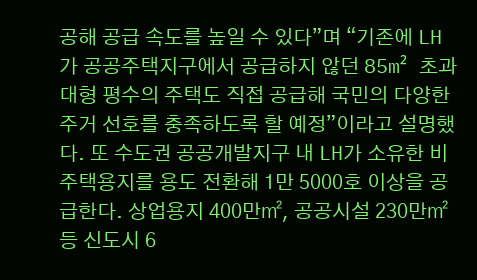공해 공급 속도를 높일 수 있다”며 “기존에 LH가 공공주택지구에서 공급하지 않던 85m² 초과 대형 평수의 주택도 직접 공급해 국민의 다양한 주거 선호를 충족하도록 할 예정”이라고 설명했다. 또 수도권 공공개발지구 내 LH가 소유한 비주택용지를 용도 전환해 1만 5000호 이상을 공급한다. 상업용지 400만㎡, 공공시설 230만㎡ 등 신도시 6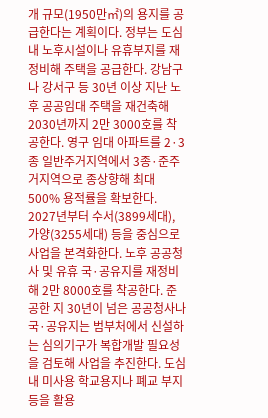개 규모(1950만㎡)의 용지를 공급한다는 계획이다. 정부는 도심 내 노후시설이나 유휴부지를 재정비해 주택을 공급한다. 강남구나 강서구 등 30년 이상 지난 노후 공공임대 주택을 재건축해 2030년까지 2만 3000호를 착공한다. 영구 임대 아파트를 2·3종 일반주거지역에서 3종·준주거지역으로 종상향해 최대 500% 용적률을 확보한다. 2027년부터 수서(3899세대), 가양(3255세대) 등을 중심으로 사업을 본격화한다. 노후 공공청사 및 유휴 국·공유지를 재정비해 2만 8000호를 착공한다. 준공한 지 30년이 넘은 공공청사나 국·공유지는 범부처에서 신설하는 심의기구가 복합개발 필요성을 검토해 사업을 추진한다. 도심 내 미사용 학교용지나 폐교 부지 등을 활용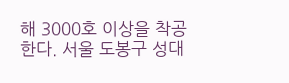해 3000호 이상을 착공한다. 서울 도봉구 성대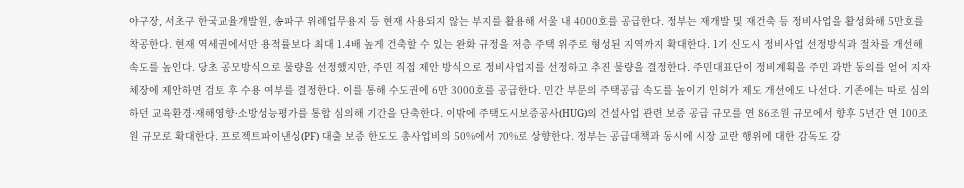야구장, 서초구 한국교율개발원, 송파구 위례업무용지 등 현재 사용되지 않는 부지를 활용해 서울 내 4000호를 공급한다. 정부는 재개발 및 재건축 등 정비사업을 활성화해 5만호를 착공한다. 현재 역세권에서만 용적률보다 최대 1.4배 높게 건축할 수 있는 완화 규정을 저층 주택 위주로 형성된 지역까지 확대한다. 1기 신도시 정비사업 선정방식과 절차를 개선해 속도를 높인다. 당초 공모방식으로 물량을 선정했지만, 주민 직접 제안 방식으로 정비사업지를 선정하고 추진 물량을 결정한다. 주민대표단이 정비계획을 주민 과반 동의를 얻어 지자체장에 제안하면 검토 후 수용 여부를 결정한다. 이를 통해 수도권에 6만 3000호를 공급한다. 민간 부문의 주택공급 속도를 높이기 인허가 제도 개선에도 나선다. 기존에는 따로 심의하던 교육환경·재해영향·소방성능평가를 통합 심의해 기간을 단축한다. 이밖에 주택도시보증공사(HUG)의 건설사업 관련 보증 공급 규모를 연 86조원 규모에서 향후 5년간 연 100조원 규모로 확대한다. 프로젝트파이낸싱(PF) 대출 보증 한도도 총사업비의 50%에서 70%로 상향한다. 정부는 공급대책과 동시에 시장 교란 행위에 대한 감독도 강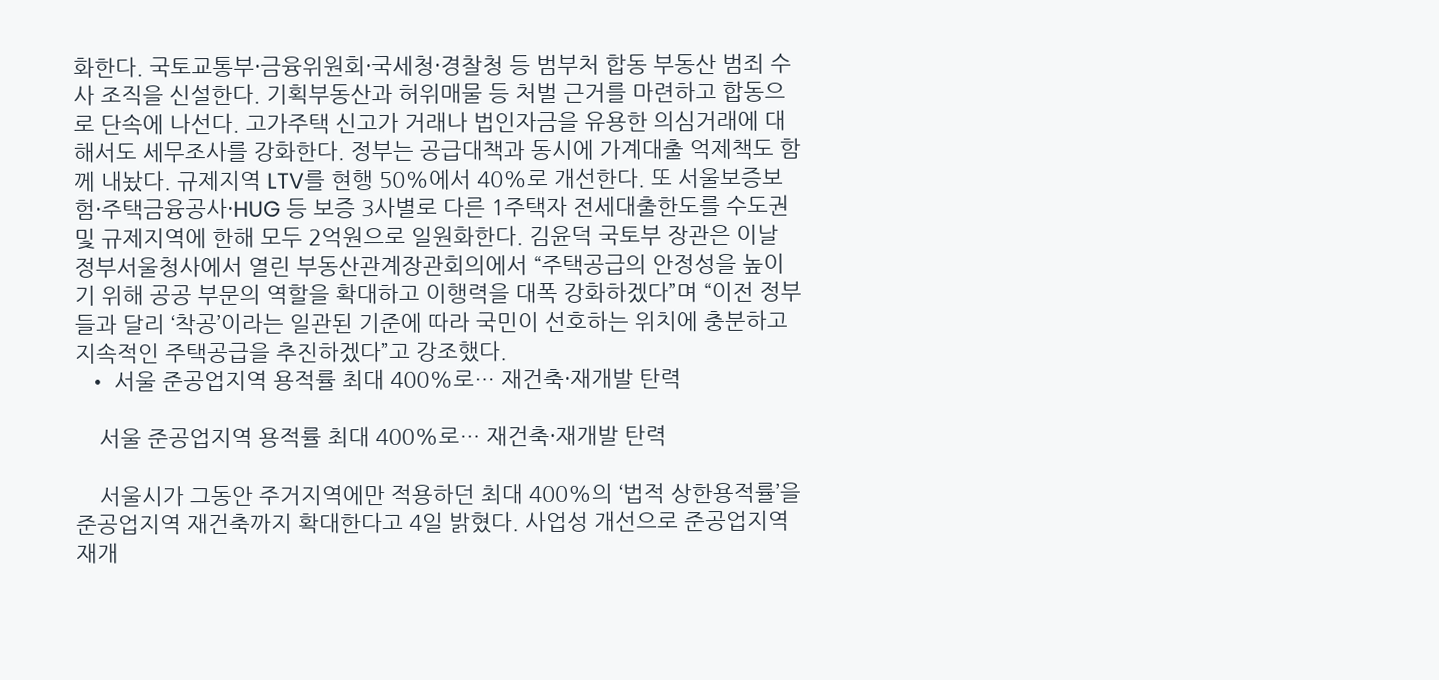화한다. 국토교통부·금융위원회·국세청·경찰청 등 범부처 합동 부동산 범죄 수사 조직을 신설한다. 기획부동산과 허위매물 등 처벌 근거를 마련하고 합동으로 단속에 나선다. 고가주택 신고가 거래나 법인자금을 유용한 의심거래에 대해서도 세무조사를 강화한다. 정부는 공급대책과 동시에 가계대출 억제책도 함께 내놨다. 규제지역 LTV를 현행 50%에서 40%로 개선한다. 또 서울보증보험·주택금융공사·HUG 등 보증 3사별로 다른 1주택자 전세대출한도를 수도권 및 규제지역에 한해 모두 2억원으로 일원화한다. 김윤덕 국토부 장관은 이날 정부서울청사에서 열린 부동산관계장관회의에서 “주택공급의 안정성을 높이기 위해 공공 부문의 역할을 확대하고 이행력을 대폭 강화하겠다”며 “이전 정부들과 달리 ‘착공’이라는 일관된 기준에 따라 국민이 선호하는 위치에 충분하고 지속적인 주택공급을 추진하겠다”고 강조했다.
  • 서울 준공업지역 용적률 최대 400%로… 재건축·재개발 탄력

    서울 준공업지역 용적률 최대 400%로… 재건축·재개발 탄력

    서울시가 그동안 주거지역에만 적용하던 최대 400%의 ‘법적 상한용적률’을 준공업지역 재건축까지 확대한다고 4일 밝혔다. 사업성 개선으로 준공업지역 재개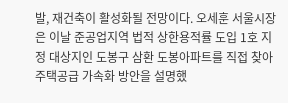발, 재건축이 활성화될 전망이다. 오세훈 서울시장은 이날 준공업지역 법적 상한용적률 도입 1호 지정 대상지인 도봉구 삼환 도봉아파트를 직접 찾아 주택공급 가속화 방안을 설명했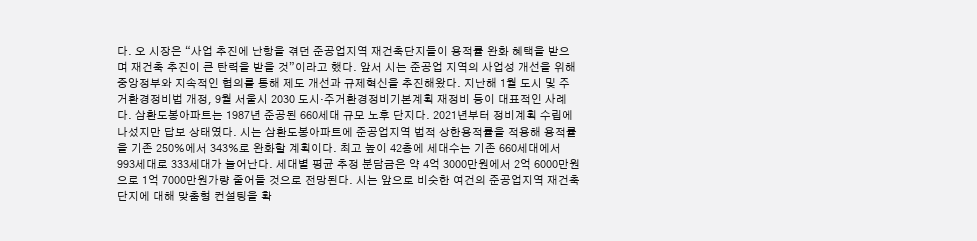다. 오 시장은 “사업 추진에 난항을 겪던 준공업지역 재건축단지들이 용적률 완화 혜택을 받으며 재건축 추진이 큰 탄력을 받을 것”이라고 했다. 앞서 시는 준공업 지역의 사업성 개선을 위해 중앙정부와 지속적인 협의를 통해 제도 개선과 규제혁신을 추진해왔다. 지난해 1월 도시 및 주거환경정비법 개정, 9월 서울시 2030 도시·주거환경정비기본계획 재정비 등이 대표적인 사례다. 삼환도봉아파트는 1987년 준공된 660세대 규모 노후 단지다. 2021년부터 정비계획 수립에 나섰지만 답보 상태였다. 시는 삼환도봉아파트에 준공업지역 법적 상한용적률을 적용해 용적률을 기존 250%에서 343%로 완화할 계획이다. 최고 높이 42층에 세대수는 기존 660세대에서 993세대로 333세대가 늘어난다. 세대별 평균 추정 분담금은 약 4억 3000만원에서 2억 6000만원으로 1억 7000만원가량 줄어들 것으로 전망된다. 시는 앞으로 비슷한 여건의 준공업지역 재건축단지에 대해 맞춤형 컨설팅을 확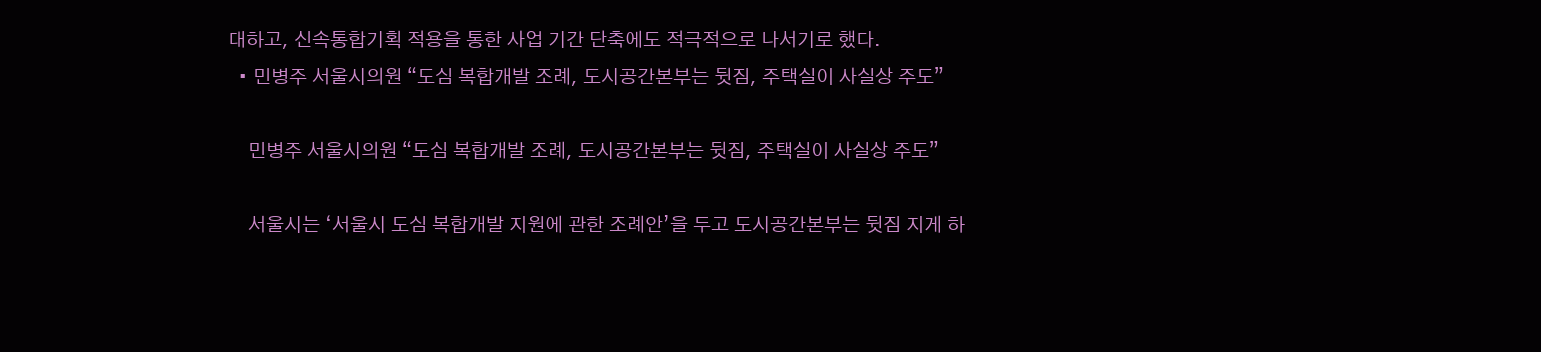대하고, 신속통합기획 적용을 통한 사업 기간 단축에도 적극적으로 나서기로 했다.
  • 민병주 서울시의원 “도심 복합개발 조례, 도시공간본부는 뒷짐, 주택실이 사실상 주도”

    민병주 서울시의원 “도심 복합개발 조례, 도시공간본부는 뒷짐, 주택실이 사실상 주도”

    서울시는 ‘서울시 도심 복합개발 지원에 관한 조례안’을 두고 도시공간본부는 뒷짐 지게 하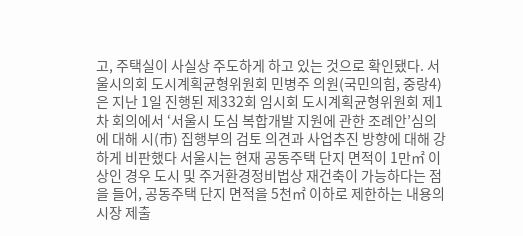고, 주택실이 사실상 주도하게 하고 있는 것으로 확인됐다. 서울시의회 도시계획균형위원회 민병주 의원(국민의힘, 중랑4)은 지난 1일 진행된 제332회 임시회 도시계획균형위원회 제1차 회의에서 ‘서울시 도심 복합개발 지원에 관한 조례안’심의에 대해 시(市) 집행부의 검토 의견과 사업추진 방향에 대해 강하게 비판했다 서울시는 현재 공동주택 단지 면적이 1만㎡ 이상인 경우 도시 및 주거환경정비법상 재건축이 가능하다는 점을 들어, 공동주택 단지 면적을 5천㎡ 이하로 제한하는 내용의 시장 제출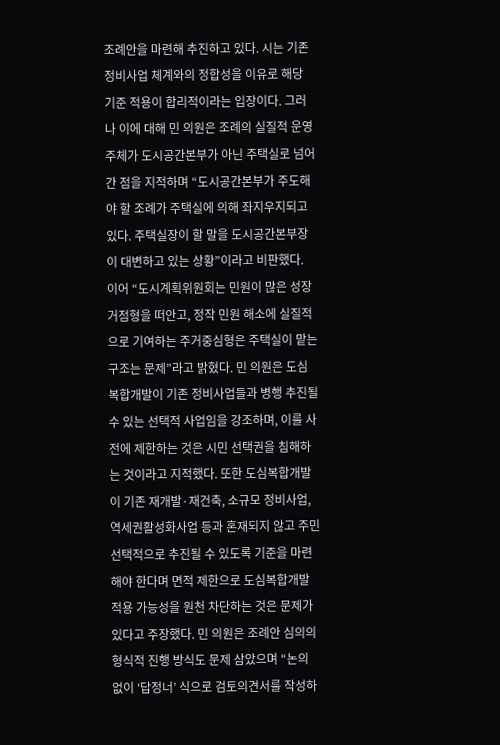조례안을 마련해 추진하고 있다. 시는 기존 정비사업 체계와의 정합성을 이유로 해당 기준 적용이 합리적이라는 입장이다. 그러나 이에 대해 민 의원은 조례의 실질적 운영 주체가 도시공간본부가 아닌 주택실로 넘어간 점을 지적하며 “도시공간본부가 주도해야 할 조례가 주택실에 의해 좌지우지되고 있다. 주택실장이 할 말을 도시공간본부장이 대변하고 있는 상황”이라고 비판했다. 이어 “도시계획위원회는 민원이 많은 성장거점형을 떠안고, 정작 민원 해소에 실질적으로 기여하는 주거중심형은 주택실이 맡는 구조는 문제”라고 밝혔다. 민 의원은 도심복합개발이 기존 정비사업들과 병행 추진될 수 있는 선택적 사업임을 강조하며, 이를 사전에 제한하는 것은 시민 선택권을 침해하는 것이라고 지적했다. 또한 도심복합개발이 기존 재개발·재건축, 소규모 정비사업, 역세권활성화사업 등과 혼재되지 않고 주민 선택적으로 추진될 수 있도록 기준을 마련해야 한다며 면적 제한으로 도심복합개발 적용 가능성을 원천 차단하는 것은 문제가 있다고 주장했다. 민 의원은 조례안 심의의 형식적 진행 방식도 문제 삼았으며 “논의 없이 ‘답정너’ 식으로 검토의견서를 작성하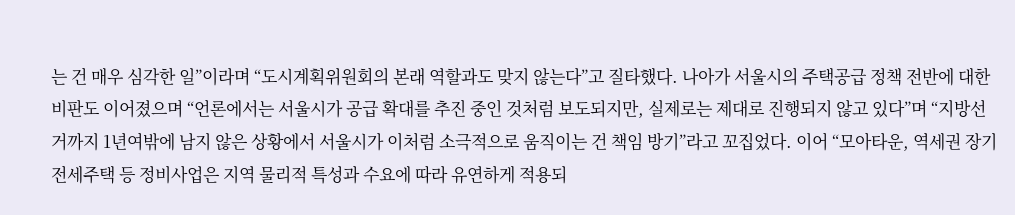는 건 매우 심각한 일”이라며 “도시계획위원회의 본래 역할과도 맞지 않는다”고 질타했다. 나아가 서울시의 주택공급 정책 전반에 대한 비판도 이어졌으며 “언론에서는 서울시가 공급 확대를 추진 중인 것처럼 보도되지만, 실제로는 제대로 진행되지 않고 있다”며 “지방선거까지 1년여밖에 남지 않은 상황에서 서울시가 이처럼 소극적으로 움직이는 건 책임 방기”라고 꼬집었다. 이어 “모아타운, 역세권 장기전세주택 등 정비사업은 지역 물리적 특성과 수요에 따라 유연하게 적용되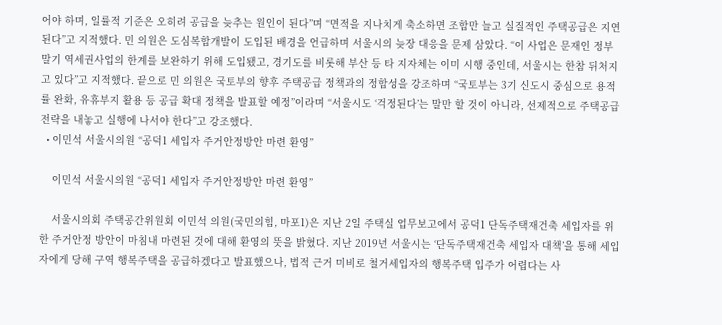어야 하며, 일률적 기준은 오히려 공급을 늦추는 원인이 된다”며 “면적을 지나치게 축소하면 조합만 늘고 실질적인 주택공급은 지연된다”고 지적했다. 민 의원은 도심복합개발이 도입된 배경을 언급하며 서울시의 늦장 대응을 문제 삼았다. “이 사업은 문재인 정부 말기 역세권사업의 한계를 보완하기 위해 도입됐고, 경기도를 비롯해 부산 등 타 지자체는 이미 시행 중인데, 서울시는 한참 뒤처지고 있다”고 지적했다. 끝으로 민 의원은 국토부의 향후 주택공급 정책과의 정합성을 강조하며 “국토부는 3기 신도시 중심으로 용적률 완화, 유휴부지 활용 등 공급 확대 정책을 발표할 예정”이라며 “서울시도 ‘걱정된다’는 말만 할 것이 아니라, 선제적으로 주택공급 전략을 내놓고 실행에 나서야 한다”고 강조했다.
  • 이민석 서울시의원 “공덕1 세입자 주거안정방안 마련 환영”

    이민석 서울시의원 “공덕1 세입자 주거안정방안 마련 환영”

    서울시의회 주택공간위원회 이민석 의원(국민의힘, 마포1)은 지난 2일 주택실 업무보고에서 공덕1 단독주택재건축 세입자를 위한 주거안정 방안이 마침내 마련된 것에 대해 환영의 뜻을 밝혔다. 지난 2019년 서울시는 ‘단독주택재건축 세입자 대책’을 통해 세입자에게 당해 구역 행복주택을 공급하겠다고 발표했으나, 법적 근거 미비로 철거세입자의 행복주택 입주가 어렵다는 사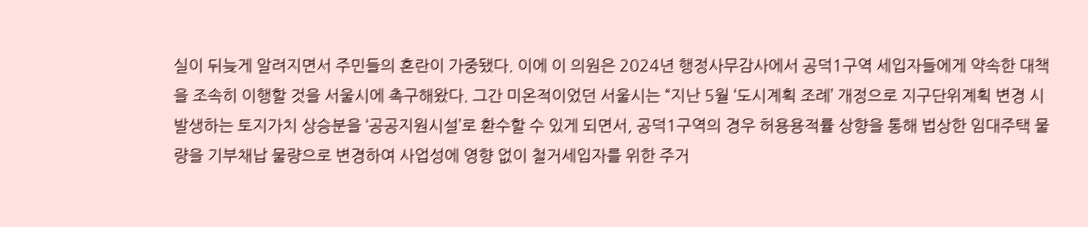실이 뒤늦게 알려지면서 주민들의 혼란이 가중됐다. 이에 이 의원은 2024년 행정사무감사에서 공덕1구역 세입자들에게 약속한 대책을 조속히 이행할 것을 서울시에 촉구해왔다. 그간 미온적이었던 서울시는 “지난 5월 ‘도시계획 조례’ 개정으로 지구단위계획 변경 시 발생하는 토지가치 상승분을 ‘공공지원시설’로 환수할 수 있게 되면서, 공덕1구역의 경우 허용용적률 상향을 통해 법상한 임대주택 물량을 기부채납 물량으로 변경하여 사업성에 영향 없이 철거세입자를 위한 주거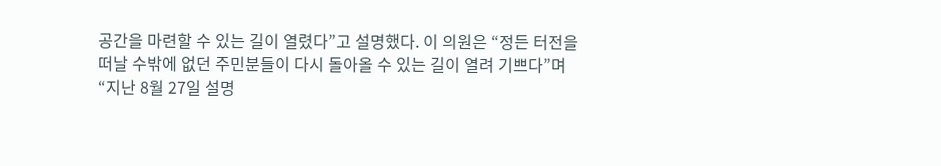공간을 마련할 수 있는 길이 열렸다”고 설명했다. 이 의원은 “정든 터전을 떠날 수밖에 없던 주민분들이 다시 돌아올 수 있는 길이 열려 기쁘다”며 “지난 8월 27일 설명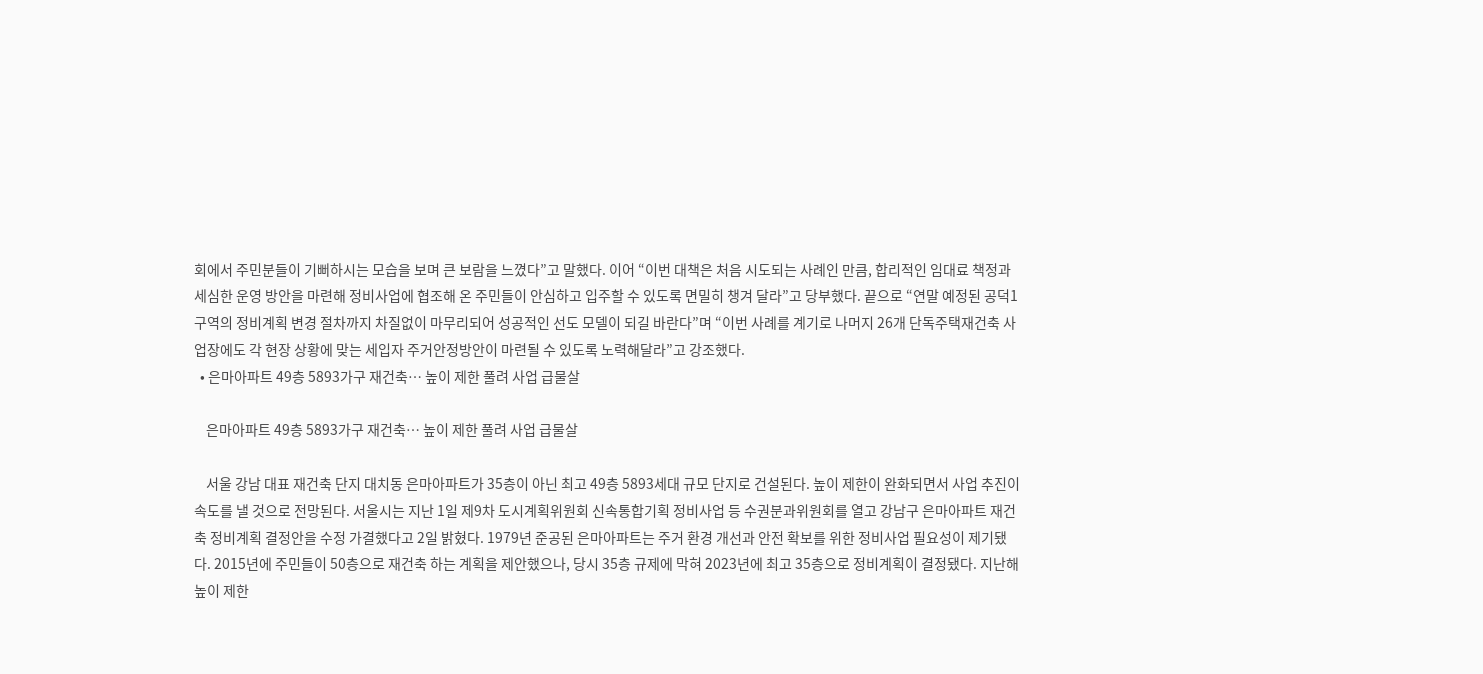회에서 주민분들이 기뻐하시는 모습을 보며 큰 보람을 느꼈다”고 말했다. 이어 “이번 대책은 처음 시도되는 사례인 만큼, 합리적인 임대료 책정과 세심한 운영 방안을 마련해 정비사업에 협조해 온 주민들이 안심하고 입주할 수 있도록 면밀히 챙겨 달라”고 당부했다. 끝으로 “연말 예정된 공덕1구역의 정비계획 변경 절차까지 차질없이 마무리되어 성공적인 선도 모델이 되길 바란다”며 “이번 사례를 계기로 나머지 26개 단독주택재건축 사업장에도 각 현장 상황에 맞는 세입자 주거안정방안이 마련될 수 있도록 노력해달라”고 강조했다.
  • 은마아파트 49층 5893가구 재건축… 높이 제한 풀려 사업 급물살

    은마아파트 49층 5893가구 재건축… 높이 제한 풀려 사업 급물살

    서울 강남 대표 재건축 단지 대치동 은마아파트가 35층이 아닌 최고 49층 5893세대 규모 단지로 건설된다. 높이 제한이 완화되면서 사업 추진이 속도를 낼 것으로 전망된다. 서울시는 지난 1일 제9차 도시계획위원회 신속통합기획 정비사업 등 수권분과위원회를 열고 강남구 은마아파트 재건축 정비계획 결정안을 수정 가결했다고 2일 밝혔다. 1979년 준공된 은마아파트는 주거 환경 개선과 안전 확보를 위한 정비사업 필요성이 제기됐다. 2015년에 주민들이 50층으로 재건축 하는 계획을 제안했으나, 당시 35층 규제에 막혀 2023년에 최고 35층으로 정비계획이 결정됐다. 지난해 높이 제한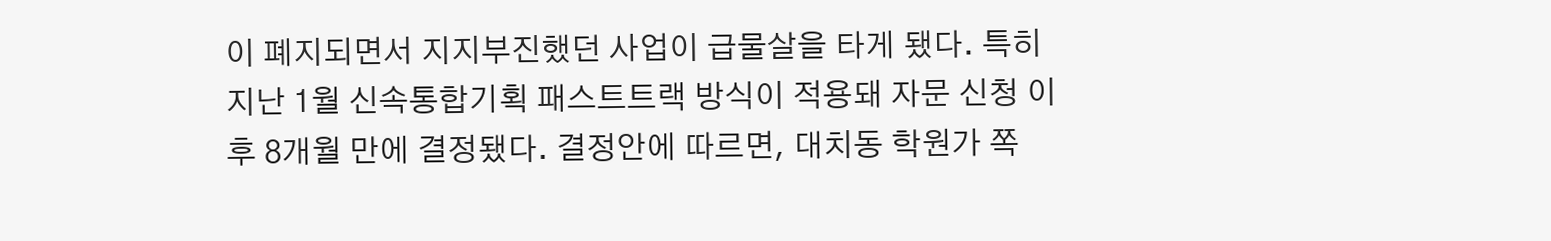이 폐지되면서 지지부진했던 사업이 급물살을 타게 됐다. 특히 지난 1월 신속통합기획 패스트트랙 방식이 적용돼 자문 신청 이후 8개월 만에 결정됐다. 결정안에 따르면, 대치동 학원가 쪽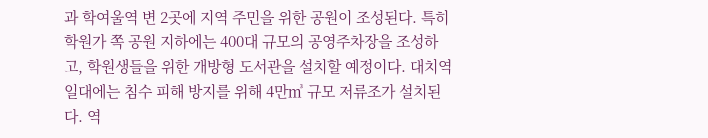과 학여울역 변 2곳에 지역 주민을 위한 공원이 조성된다. 특히 학원가 쪽 공원 지하에는 400대 규모의 공영주차장을 조성하고, 학원생들을 위한 개방형 도서관을 설치할 예정이다. 대치역 일대에는 침수 피해 방지를 위해 4만㎥ 규모 저류조가 설치된다. 역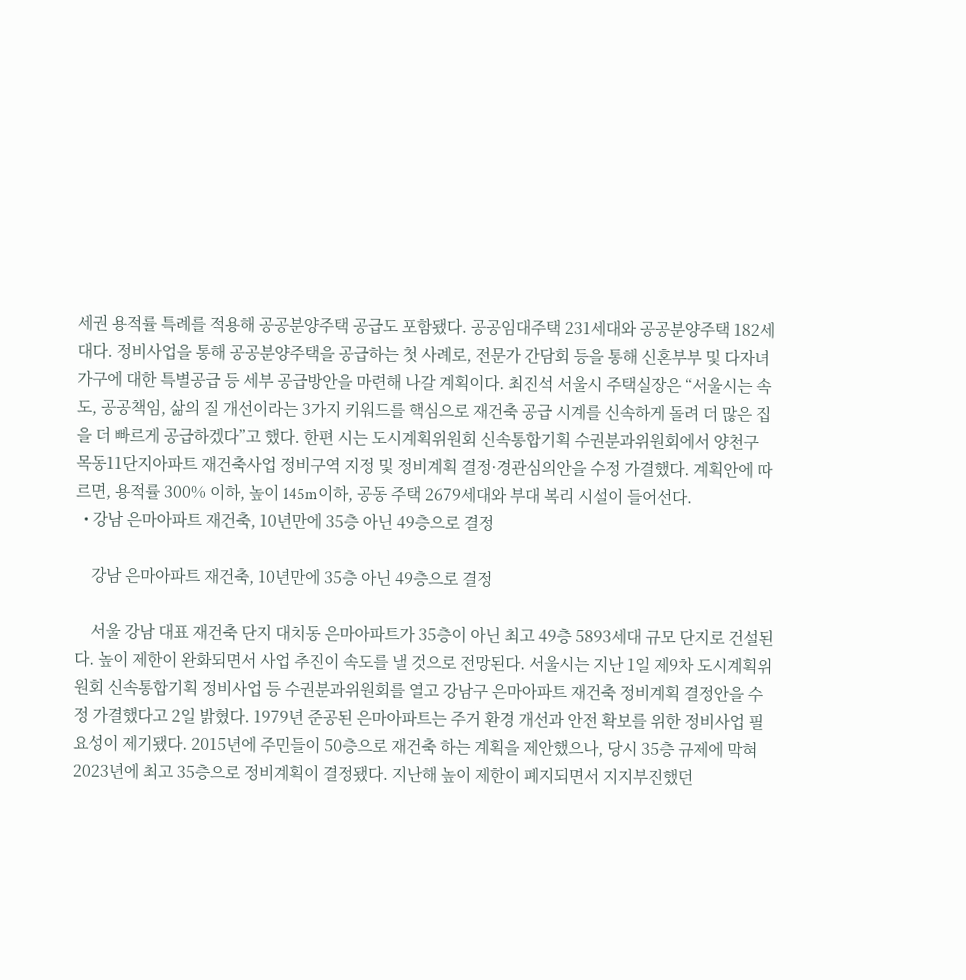세권 용적률 특례를 적용해 공공분양주택 공급도 포함됐다. 공공임대주택 231세대와 공공분양주택 182세대다. 정비사업을 통해 공공분양주택을 공급하는 첫 사례로, 전문가 간담회 등을 통해 신혼부부 및 다자녀 가구에 대한 특별공급 등 세부 공급방안을 마련해 나갈 계획이다. 최진석 서울시 주택실장은 “서울시는 속도, 공공책임, 삶의 질 개선이라는 3가지 키워드를 핵심으로 재건축 공급 시계를 신속하게 돌려 더 많은 집을 더 빠르게 공급하겠다”고 했다. 한편 시는 도시계획위원회 신속통합기획 수권분과위원회에서 양천구 목동11단지아파트 재건축사업 정비구역 지정 및 정비계획 결정·경관심의안을 수정 가결했다. 계획안에 따르면, 용적률 300% 이하, 높이 145m이하, 공동 주택 2679세대와 부대 복리 시설이 들어선다.
  • 강남 은마아파트 재건축, 10년만에 35층 아닌 49층으로 결정

    강남 은마아파트 재건축, 10년만에 35층 아닌 49층으로 결정

    서울 강남 대표 재건축 단지 대치동 은마아파트가 35층이 아닌 최고 49층 5893세대 규모 단지로 건설된다. 높이 제한이 완화되면서 사업 추진이 속도를 낼 것으로 전망된다. 서울시는 지난 1일 제9차 도시계획위원회 신속통합기획 정비사업 등 수권분과위원회를 열고 강남구 은마아파트 재건축 정비계획 결정안을 수정 가결했다고 2일 밝혔다. 1979년 준공된 은마아파트는 주거 환경 개선과 안전 확보를 위한 정비사업 필요성이 제기됐다. 2015년에 주민들이 50층으로 재건축 하는 계획을 제안했으나, 당시 35층 규제에 막혀 2023년에 최고 35층으로 정비계획이 결정됐다. 지난해 높이 제한이 폐지되면서 지지부진했던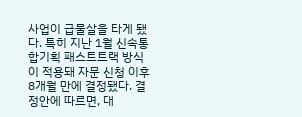사업이 급물살을 타게 됐다. 특히 지난 1월 신속통합기획 패스트트랙 방식이 적용돼 자문 신청 이후 8개월 만에 결정됐다. 결정안에 따르면, 대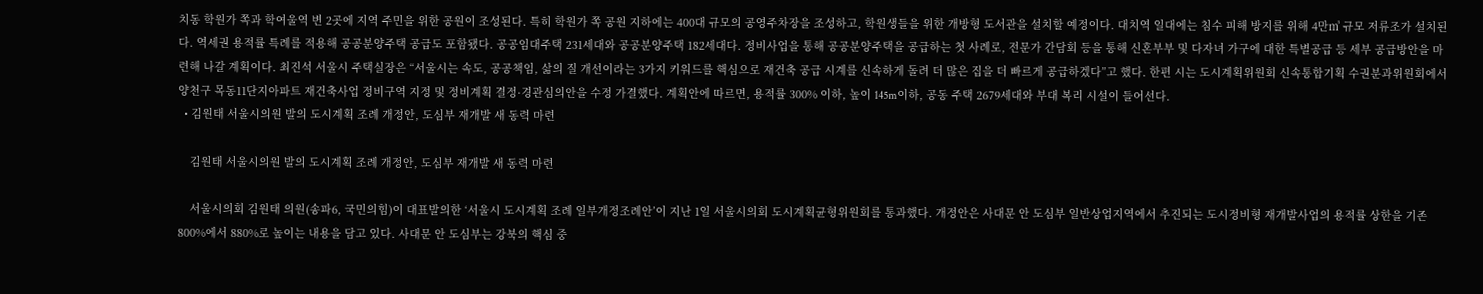치동 학원가 쪽과 학여울역 변 2곳에 지역 주민을 위한 공원이 조성된다. 특히 학원가 쪽 공원 지하에는 400대 규모의 공영주차장을 조성하고, 학원생들을 위한 개방형 도서관을 설치할 예정이다. 대치역 일대에는 침수 피해 방지를 위해 4만㎥ 규모 저류조가 설치된다. 역세권 용적률 특례를 적용해 공공분양주택 공급도 포함됐다. 공공임대주택 231세대와 공공분양주택 182세대다. 정비사업을 통해 공공분양주택을 공급하는 첫 사례로, 전문가 간담회 등을 통해 신혼부부 및 다자녀 가구에 대한 특별공급 등 세부 공급방안을 마련해 나갈 계획이다. 최진석 서울시 주택실장은 “서울시는 속도, 공공책임, 삶의 질 개선이라는 3가지 키워드를 핵심으로 재건축 공급 시계를 신속하게 돌려 더 많은 집을 더 빠르게 공급하겠다”고 했다. 한편 시는 도시계획위원회 신속통합기획 수권분과위원회에서 양천구 목동11단지아파트 재건축사업 정비구역 지정 및 정비계획 결정·경관심의안을 수정 가결했다. 계획안에 따르면, 용적률 300% 이하, 높이 145m이하, 공동 주택 2679세대와 부대 복리 시설이 들어선다.
  • 김원태 서울시의원 발의 도시계획 조례 개정안, 도심부 재개발 새 동력 마련

    김원태 서울시의원 발의 도시계획 조례 개정안, 도심부 재개발 새 동력 마련

    서울시의회 김원태 의원(송파6, 국민의힘)이 대표발의한 ‘서울시 도시계획 조례 일부개정조례안’이 지난 1일 서울시의회 도시계획균형위원회를 통과했다. 개정안은 사대문 안 도심부 일반상업지역에서 추진되는 도시정비형 재개발사업의 용적률 상한을 기존 800%에서 880%로 높이는 내용을 담고 있다. 사대문 안 도심부는 강북의 핵심 중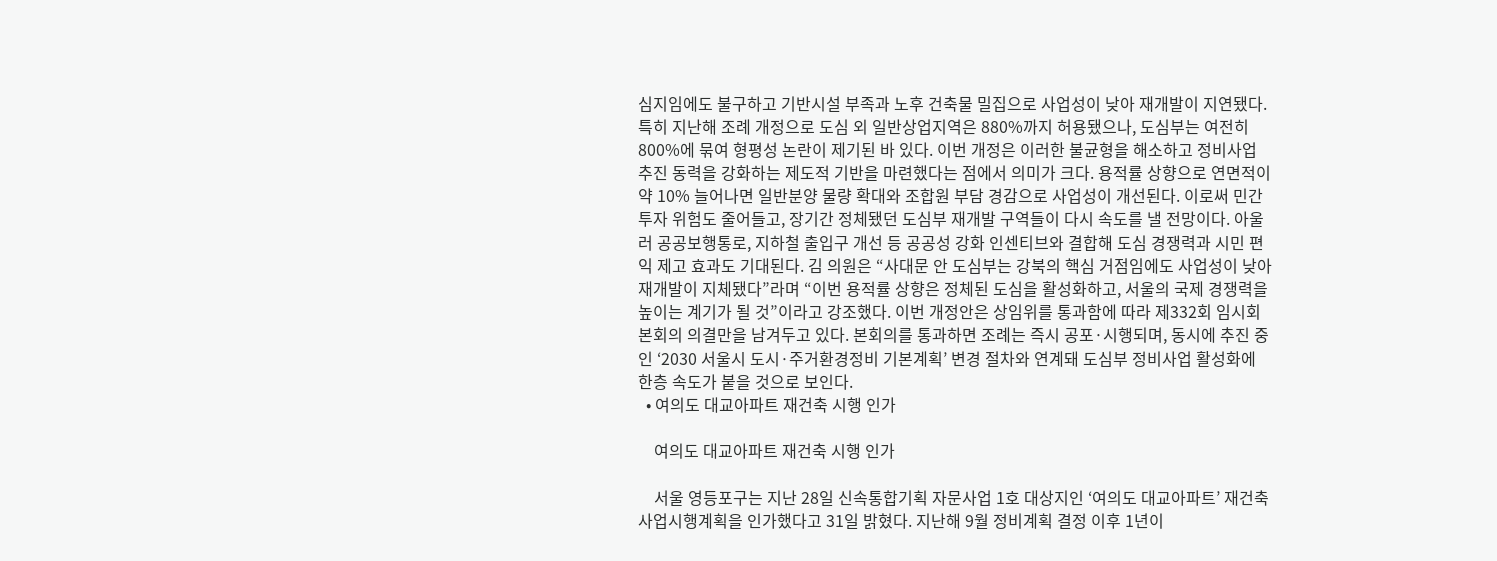심지임에도 불구하고 기반시설 부족과 노후 건축물 밀집으로 사업성이 낮아 재개발이 지연됐다. 특히 지난해 조례 개정으로 도심 외 일반상업지역은 880%까지 허용됐으나, 도심부는 여전히 800%에 묶여 형평성 논란이 제기된 바 있다. 이번 개정은 이러한 불균형을 해소하고 정비사업 추진 동력을 강화하는 제도적 기반을 마련했다는 점에서 의미가 크다. 용적률 상향으로 연면적이 약 10% 늘어나면 일반분양 물량 확대와 조합원 부담 경감으로 사업성이 개선된다. 이로써 민간 투자 위험도 줄어들고, 장기간 정체됐던 도심부 재개발 구역들이 다시 속도를 낼 전망이다. 아울러 공공보행통로, 지하철 출입구 개선 등 공공성 강화 인센티브와 결합해 도심 경쟁력과 시민 편익 제고 효과도 기대된다. 김 의원은 “사대문 안 도심부는 강북의 핵심 거점임에도 사업성이 낮아 재개발이 지체됐다”라며 “이번 용적률 상향은 정체된 도심을 활성화하고, 서울의 국제 경쟁력을 높이는 계기가 될 것”이라고 강조했다. 이번 개정안은 상임위를 통과함에 따라 제332회 임시회 본회의 의결만을 남겨두고 있다. 본회의를 통과하면 조례는 즉시 공포·시행되며, 동시에 추진 중인 ‘2030 서울시 도시·주거환경정비 기본계획’ 변경 절차와 연계돼 도심부 정비사업 활성화에 한층 속도가 붙을 것으로 보인다.
  • 여의도 대교아파트 재건축 시행 인가

    여의도 대교아파트 재건축 시행 인가

    서울 영등포구는 지난 28일 신속통합기획 자문사업 1호 대상지인 ‘여의도 대교아파트’ 재건축 사업시행계획을 인가했다고 31일 밝혔다. 지난해 9월 정비계획 결정 이후 1년이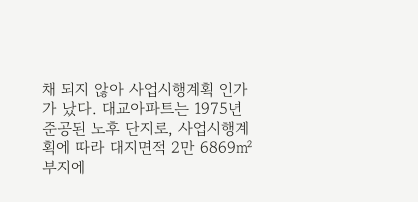채 되지 않아 사업시행계획 인가가 났다. 대교아파트는 1975년 준공된 노후 단지로, 사업시행계획에 따라 대지면적 2만 6869㎡ 부지에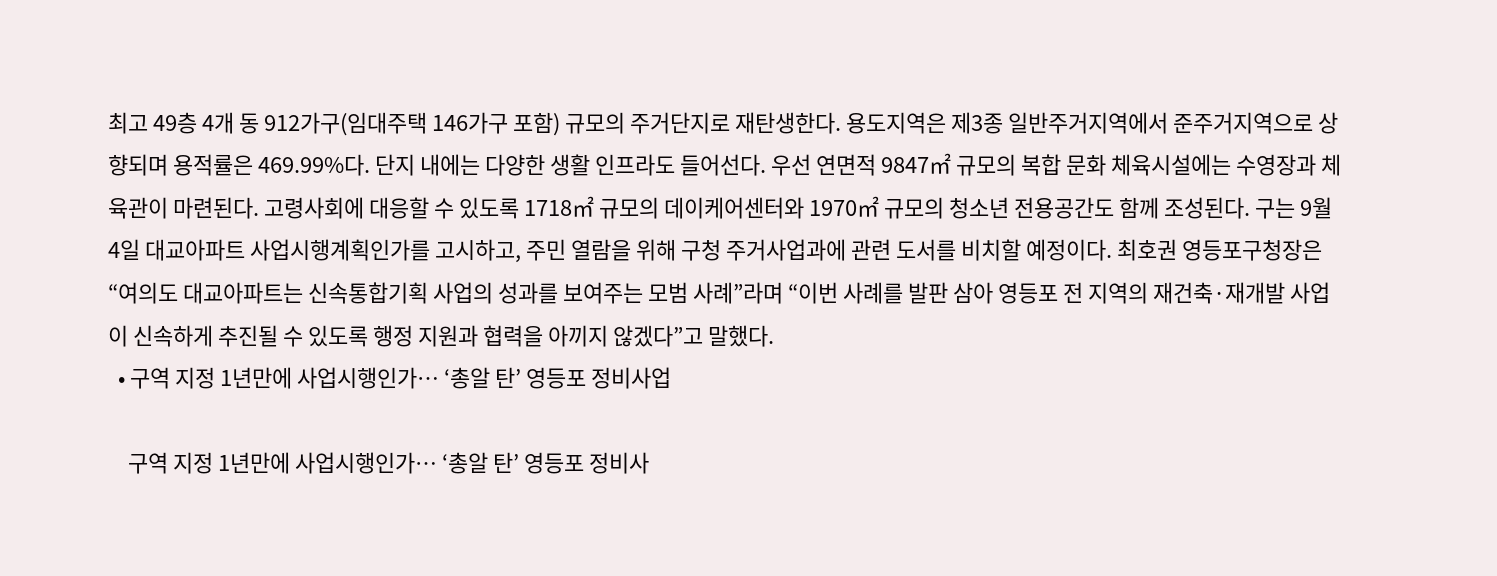최고 49층 4개 동 912가구(임대주택 146가구 포함) 규모의 주거단지로 재탄생한다. 용도지역은 제3종 일반주거지역에서 준주거지역으로 상향되며 용적률은 469.99%다. 단지 내에는 다양한 생활 인프라도 들어선다. 우선 연면적 9847㎡ 규모의 복합 문화 체육시설에는 수영장과 체육관이 마련된다. 고령사회에 대응할 수 있도록 1718㎡ 규모의 데이케어센터와 1970㎡ 규모의 청소년 전용공간도 함께 조성된다. 구는 9월 4일 대교아파트 사업시행계획인가를 고시하고, 주민 열람을 위해 구청 주거사업과에 관련 도서를 비치할 예정이다. 최호권 영등포구청장은 “여의도 대교아파트는 신속통합기획 사업의 성과를 보여주는 모범 사례”라며 “이번 사례를 발판 삼아 영등포 전 지역의 재건축·재개발 사업이 신속하게 추진될 수 있도록 행정 지원과 협력을 아끼지 않겠다”고 말했다.
  • 구역 지정 1년만에 사업시행인가… ‘총알 탄’ 영등포 정비사업

    구역 지정 1년만에 사업시행인가… ‘총알 탄’ 영등포 정비사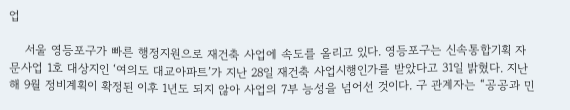업

    서울 영등포구가 빠른 행정지원으로 재건축 사업에 속도를 올리고 있다. 영등포구는 신속통합기획 자문사업 1호 대상지인 ‘여의도 대교아파트’가 지난 28일 재건축 사업시행인가를 받았다고 31일 밝혔다. 지난해 9월 정비계획이 확정된 이후 1년도 되지 않아 사업의 7부 능성을 넘어선 것이다. 구 관계자는 “공공과 민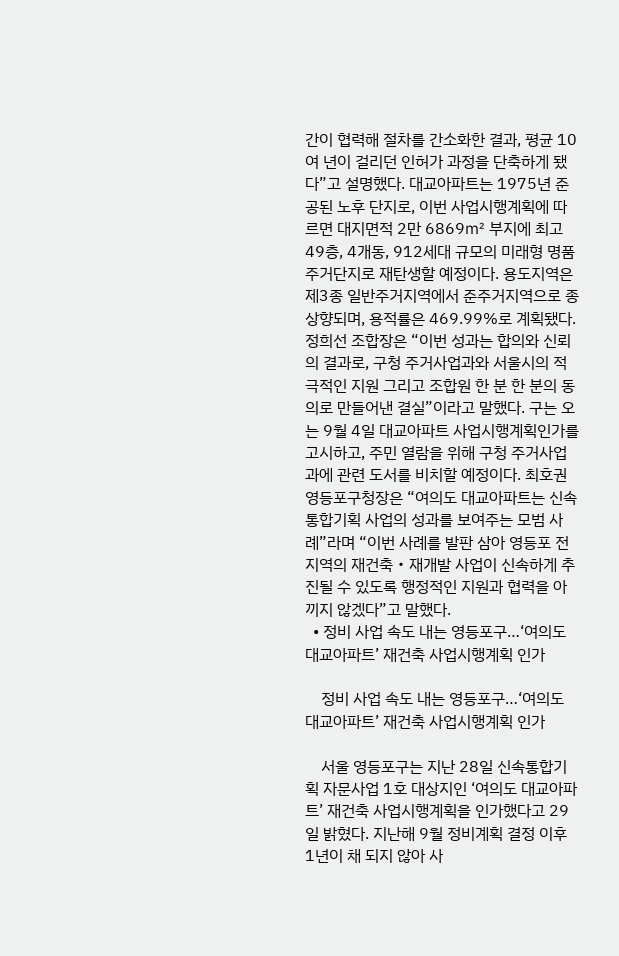간이 협력해 절차를 간소화한 결과, 평균 10여 년이 걸리던 인허가 과정을 단축하게 됐다”고 설명했다. 대교아파트는 1975년 준공된 노후 단지로, 이번 사업시행계획에 따르면 대지면적 2만 6869㎡ 부지에 최고 49층, 4개동, 912세대 규모의 미래형 명품 주거단지로 재탄생할 예정이다. 용도지역은 제3종 일반주거지역에서 준주거지역으로 종상향되며, 용적률은 469.99%로 계획됐다. 정희선 조합장은 “이번 성과는 합의와 신뢰의 결과로, 구청 주거사업과와 서울시의 적극적인 지원 그리고 조합원 한 분 한 분의 동의로 만들어낸 결실”이라고 말했다. 구는 오는 9월 4일 대교아파트 사업시행계획인가를 고시하고, 주민 열람을 위해 구청 주거사업과에 관련 도서를 비치할 예정이다. 최호권 영등포구청장은 “여의도 대교아파트는 신속통합기획 사업의 성과를 보여주는 모범 사례”라며 “이번 사례를 발판 삼아 영등포 전 지역의 재건축‧재개발 사업이 신속하게 추진될 수 있도록 행정적인 지원과 협력을 아끼지 않겠다”고 말했다.
  • 정비 사업 속도 내는 영등포구…‘여의도 대교아파트’ 재건축 사업시행계획 인가

    정비 사업 속도 내는 영등포구…‘여의도 대교아파트’ 재건축 사업시행계획 인가

    서울 영등포구는 지난 28일 신속통합기획 자문사업 1호 대상지인 ‘여의도 대교아파트’ 재건축 사업시행계획을 인가했다고 29일 밝혔다. 지난해 9월 정비계획 결정 이후 1년이 채 되지 않아 사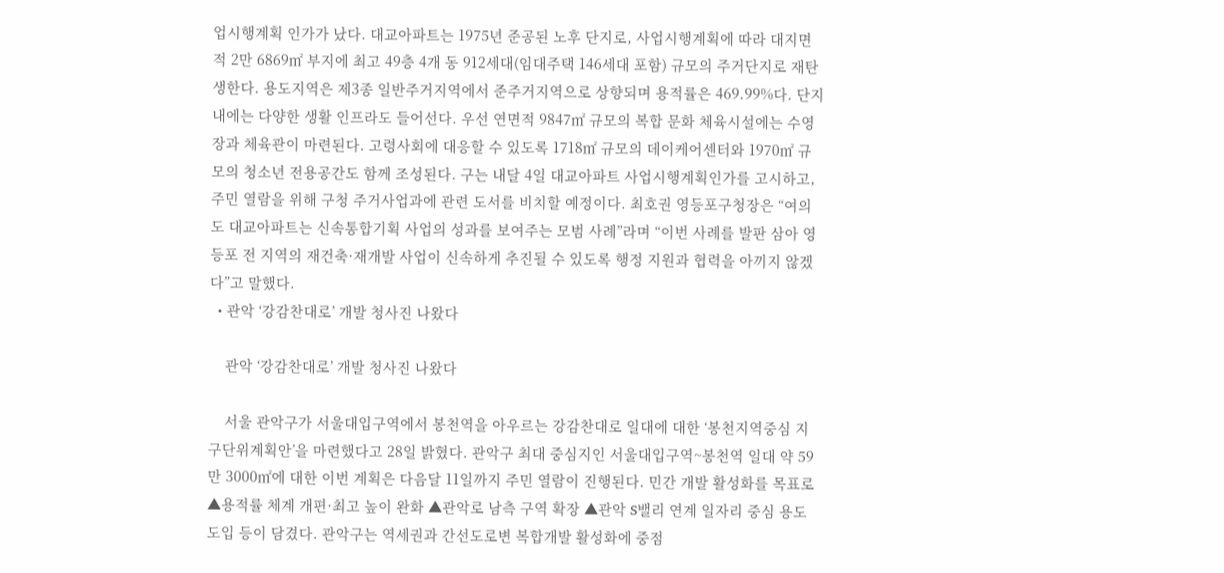업시행계획 인가가 났다. 대교아파트는 1975년 준공된 노후 단지로, 사업시행계획에 따라 대지면적 2만 6869㎡ 부지에 최고 49층 4개 동 912세대(임대주택 146세대 포함) 규모의 주거단지로 재탄생한다. 용도지역은 제3종 일반주거지역에서 준주거지역으로 상향되며 용적률은 469.99%다. 단지 내에는 다양한 생활 인프라도 들어선다. 우선 연면적 9847㎡ 규모의 복합 문화 체육시설에는 수영장과 체육관이 마련된다. 고령사회에 대응할 수 있도록 1718㎡ 규모의 데이케어센터와 1970㎡ 규모의 청소년 전용공간도 함께 조성된다. 구는 내달 4일 대교아파트 사업시행계획인가를 고시하고, 주민 열람을 위해 구청 주거사업과에 관련 도서를 비치할 예정이다. 최호권 영등포구청장은 “여의도 대교아파트는 신속통합기획 사업의 성과를 보여주는 모범 사례”라며 “이번 사례를 발판 삼아 영등포 전 지역의 재건축·재개발 사업이 신속하게 추진될 수 있도록 행정 지원과 협력을 아끼지 않겠다”고 말했다.
  • 관악 ‘강감찬대로’ 개발 청사진 나왔다

    관악 ‘강감찬대로’ 개발 청사진 나왔다

    서울 관악구가 서울대입구역에서 봉천역을 아우르는 강감찬대로 일대에 대한 ‘봉천지역중심 지구단위계획안’을 마련했다고 28일 밝혔다. 관악구 최대 중심지인 서울대입구역~봉천역 일대 약 59만 3000㎡에 대한 이번 계획은 다음달 11일까지 주민 열람이 진행된다. 민간 개발 활성화를 목표로 ▲용적률 체계 개편·최고 높이 완화 ▲관악로 남측 구역 확장 ▲관악 S밸리 연계 일자리 중심 용도 도입 등이 담겼다. 관악구는 역세권과 간선도로변 복합개발 활성화에 중점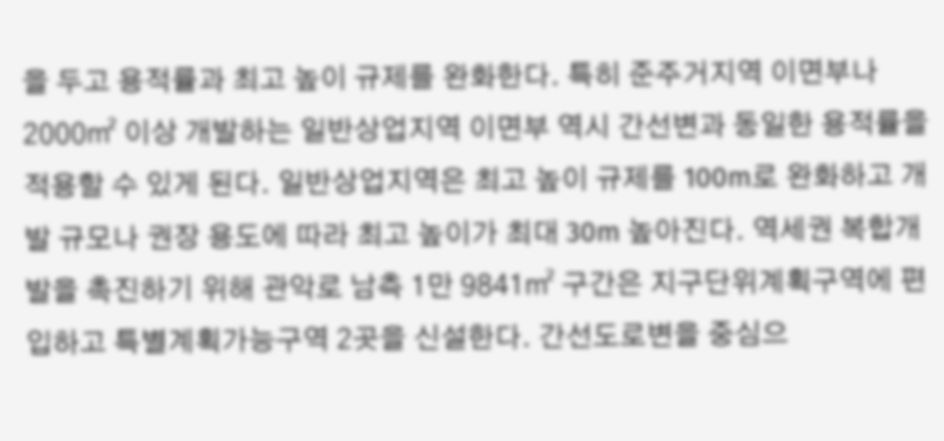을 두고 용적률과 최고 높이 규제를 완화한다. 특히 준주거지역 이면부나 2000㎡ 이상 개발하는 일반상업지역 이면부 역시 간선변과 동일한 용적률을 적용할 수 있게 된다. 일반상업지역은 최고 높이 규제를 100m로 완화하고 개발 규모나 권장 용도에 따라 최고 높이가 최대 30m 높아진다. 역세권 복합개발을 촉진하기 위해 관악로 남측 1만 9841㎡ 구간은 지구단위계획구역에 편입하고 특별계획가능구역 2곳을 신설한다. 간선도로변을 중심으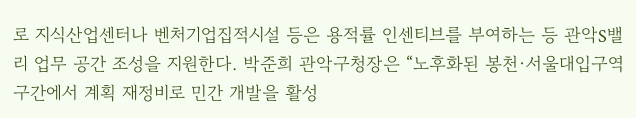로 지식산업센터나 벤처기업집적시설 등은 용적률 인센티브를 부여하는 등 관악S밸리 업무 공간 조성을 지원한다. 박준희 관악구청장은 “노후화된 봉천·서울대입구역 구간에서 계획 재정비로 민간 개발을 활성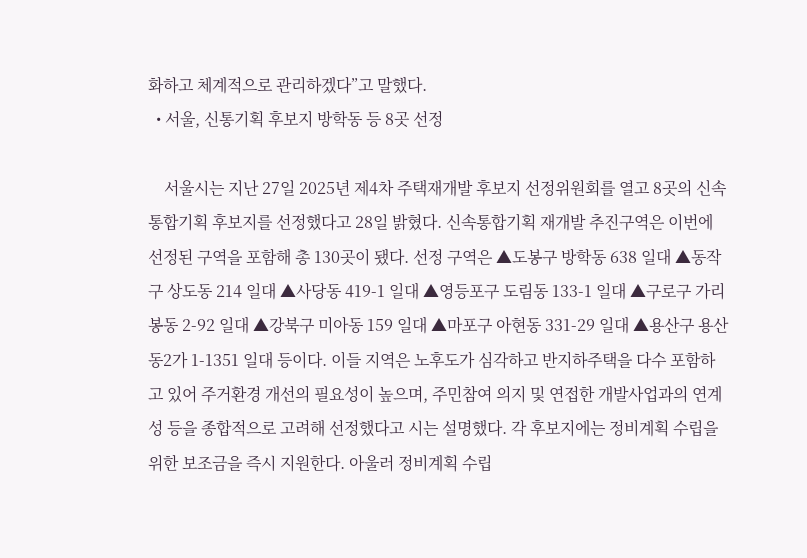화하고 체계적으로 관리하겠다”고 말했다.
  • 서울, 신통기획 후보지 방학동 등 8곳 선정

    서울시는 지난 27일 2025년 제4차 주택재개발 후보지 선정위원회를 열고 8곳의 신속통합기획 후보지를 선정했다고 28일 밝혔다. 신속통합기획 재개발 추진구역은 이번에 선정된 구역을 포함해 총 130곳이 됐다. 선정 구역은 ▲도봉구 방학동 638 일대 ▲동작구 상도동 214 일대 ▲사당동 419-1 일대 ▲영등포구 도림동 133-1 일대 ▲구로구 가리봉동 2-92 일대 ▲강북구 미아동 159 일대 ▲마포구 아현동 331-29 일대 ▲용산구 용산동2가 1-1351 일대 등이다. 이들 지역은 노후도가 심각하고 반지하주택을 다수 포함하고 있어 주거환경 개선의 필요성이 높으며, 주민참여 의지 및 연접한 개발사업과의 연계성 등을 종합적으로 고려해 선정했다고 시는 설명했다. 각 후보지에는 정비계획 수립을 위한 보조금을 즉시 지원한다. 아울러 정비계획 수립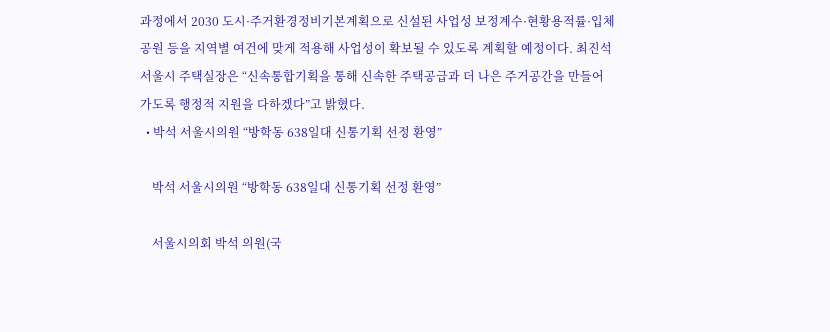과정에서 2030 도시·주거환경정비기본계획으로 신설된 사업성 보정계수·현황용적률·입체공원 등을 지역별 여건에 맞게 적용해 사업성이 확보될 수 있도록 계획할 예정이다. 최진석 서울시 주택실장은 “신속통합기획을 통해 신속한 주택공급과 더 나은 주거공간을 만들어 가도록 행정적 지원을 다하겠다”고 밝혔다.
  • 박석 서울시의원 “방학동 638일대 신통기획 선정 환영”

    박석 서울시의원 “방학동 638일대 신통기획 선정 환영”

    서울시의회 박석 의원(국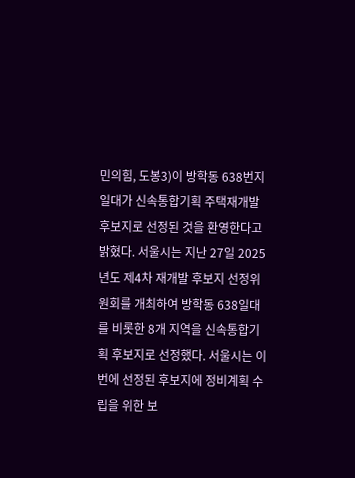민의힘, 도봉3)이 방학동 638번지 일대가 신속통합기획 주택재개발 후보지로 선정된 것을 환영한다고 밝혔다. 서울시는 지난 27일 2025년도 제4차 재개발 후보지 선정위원회를 개최하여 방학동 638일대를 비롯한 8개 지역을 신속통합기획 후보지로 선정했다. 서울시는 이번에 선정된 후보지에 정비계획 수립을 위한 보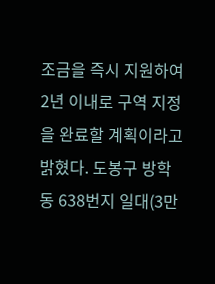조금을 즉시 지원하여 2년 이내로 구역 지정을 완료할 계획이라고 밝혔다. 도봉구 방학동 638번지 일대(3만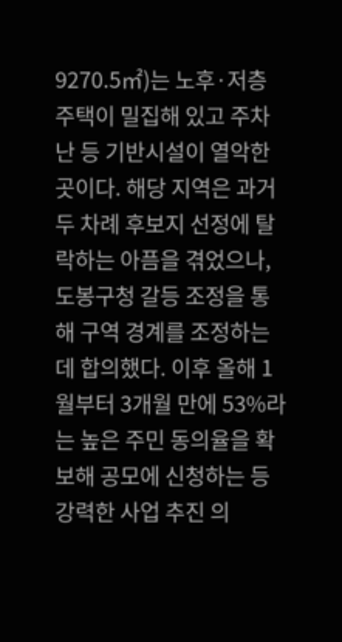9270.5㎡)는 노후·저층 주택이 밀집해 있고 주차난 등 기반시설이 열악한 곳이다. 해당 지역은 과거 두 차례 후보지 선정에 탈락하는 아픔을 겪었으나, 도봉구청 갈등 조정을 통해 구역 경계를 조정하는 데 합의했다. 이후 올해 1월부터 3개월 만에 53%라는 높은 주민 동의율을 확보해 공모에 신청하는 등 강력한 사업 추진 의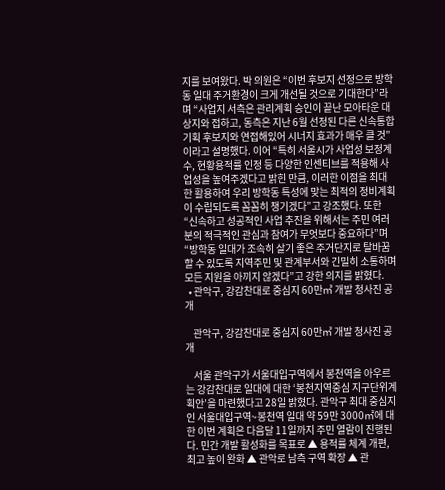지를 보여왔다. 박 의원은 “이번 후보지 선정으로 방학동 일대 주거환경이 크게 개선될 것으로 기대한다”라며 “사업지 서측은 관리계획 승인이 끝난 모아타운 대상지와 접하고, 동측은 지난 6월 선정된 다른 신속통합기획 후보지와 연접해있어 시너지 효과가 매우 클 것”이라고 설명했다. 이어 “특히 서울시가 사업성 보정계수, 현황용적률 인정 등 다양한 인센티브를 적용해 사업성을 높여주겠다고 밝힌 만큼, 이러한 이점을 최대한 활용하여 우리 방학동 특성에 맞는 최적의 정비계획이 수립되도록 꼼꼼히 챙기겠다”고 강조했다. 또한 “신속하고 성공적인 사업 추진을 위해서는 주민 여러분의 적극적인 관심과 참여가 무엇보다 중요하다”며 “방학동 일대가 조속히 살기 좋은 주거단지로 탈바꿈할 수 있도록 지역주민 및 관계부서와 긴밀히 소통하며 모든 지원을 아끼지 않겠다”고 강한 의지를 밝혔다.
  • 관악구, 강감찬대로 중심지 60만㎡ 개발 청사진 공개

    관악구, 강감찬대로 중심지 60만㎡ 개발 청사진 공개

    서울 관악구가 서울대입구역에서 봉천역을 아우르는 강감찬대로 일대에 대한 ‘봉천지역중심 지구단위계획안’을 마련했다고 28일 밝혔다. 관악구 최대 중심지인 서울대입구역~봉천역 일대 약 59만 3000㎡에 대한 이번 계획은 다음달 11일까지 주민 열람이 진행된다. 민간 개발 활성화를 목표로 ▲ 용적률 체계 개편, 최고 높이 완화 ▲ 관악로 남측 구역 확장 ▲ 관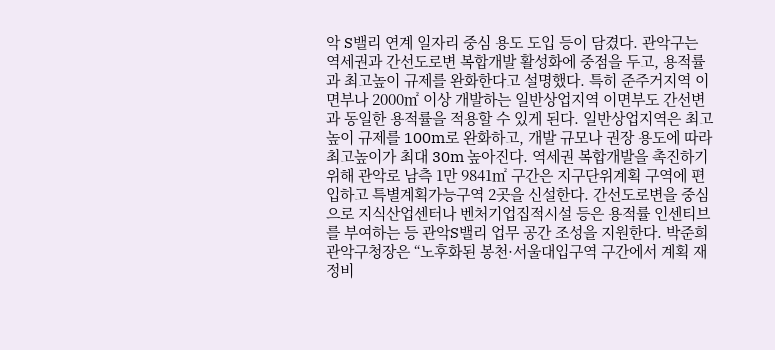악 S밸리 연계 일자리 중심 용도 도입 등이 담겼다. 관악구는 역세권과 간선도로변 복합개발 활성화에 중점을 두고, 용적률과 최고높이 규제를 완화한다고 설명했다. 특히 준주거지역 이면부나 2000㎡ 이상 개발하는 일반상업지역 이면부도 간선변과 동일한 용적률을 적용할 수 있게 된다. 일반상업지역은 최고높이 규제를 100m로 완화하고, 개발 규모나 권장 용도에 따라 최고높이가 최대 30m 높아진다. 역세권 복합개발을 촉진하기 위해 관악로 남측 1만 9841㎡ 구간은 지구단위계획 구역에 편입하고 특별계획가능구역 2곳을 신설한다. 간선도로변을 중심으로 지식산업센터나 벤처기업집적시설 등은 용적률 인센티브를 부여하는 등 관악S밸리 업무 공간 조성을 지원한다. 박준희 관악구청장은 “노후화된 봉천·서울대입구역 구간에서 계획 재정비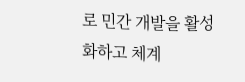로 민간 개발을 활성화하고 체계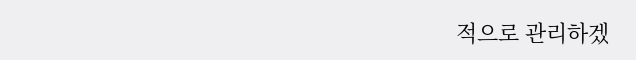적으로 관리하겠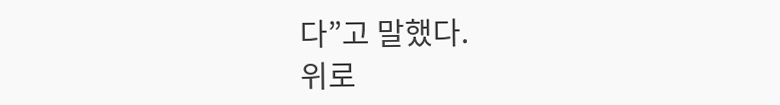다”고 말했다.
위로